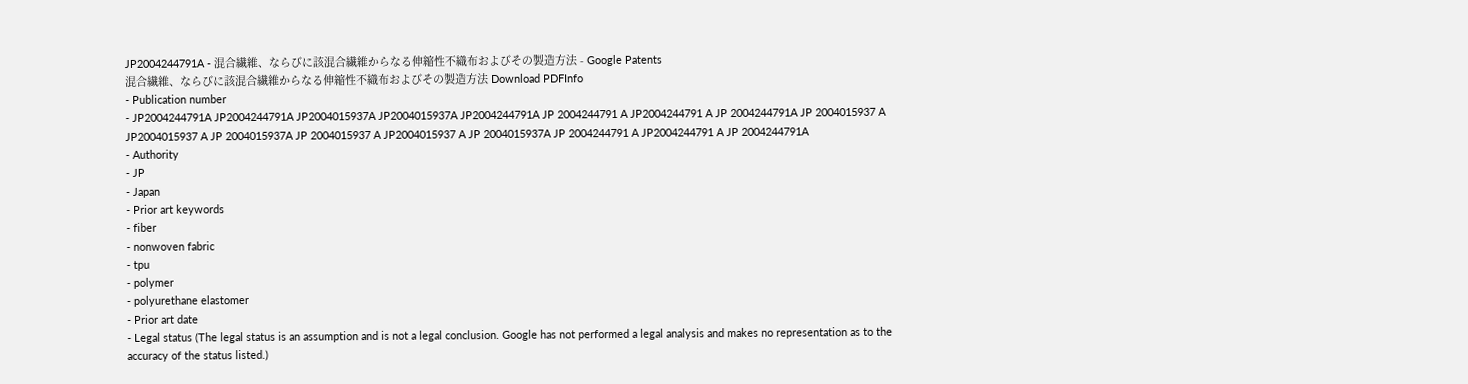JP2004244791A - 混合繊維、ならびに該混合繊維からなる伸縮性不織布およびその製造方法 - Google Patents
混合繊維、ならびに該混合繊維からなる伸縮性不織布およびその製造方法 Download PDFInfo
- Publication number
- JP2004244791A JP2004244791A JP2004015937A JP2004015937A JP2004244791A JP 2004244791 A JP2004244791 A JP 2004244791A JP 2004015937 A JP2004015937 A JP 2004015937A JP 2004015937 A JP2004015937 A JP 2004015937A JP 2004244791 A JP2004244791 A JP 2004244791A
- Authority
- JP
- Japan
- Prior art keywords
- fiber
- nonwoven fabric
- tpu
- polymer
- polyurethane elastomer
- Prior art date
- Legal status (The legal status is an assumption and is not a legal conclusion. Google has not performed a legal analysis and makes no representation as to the accuracy of the status listed.)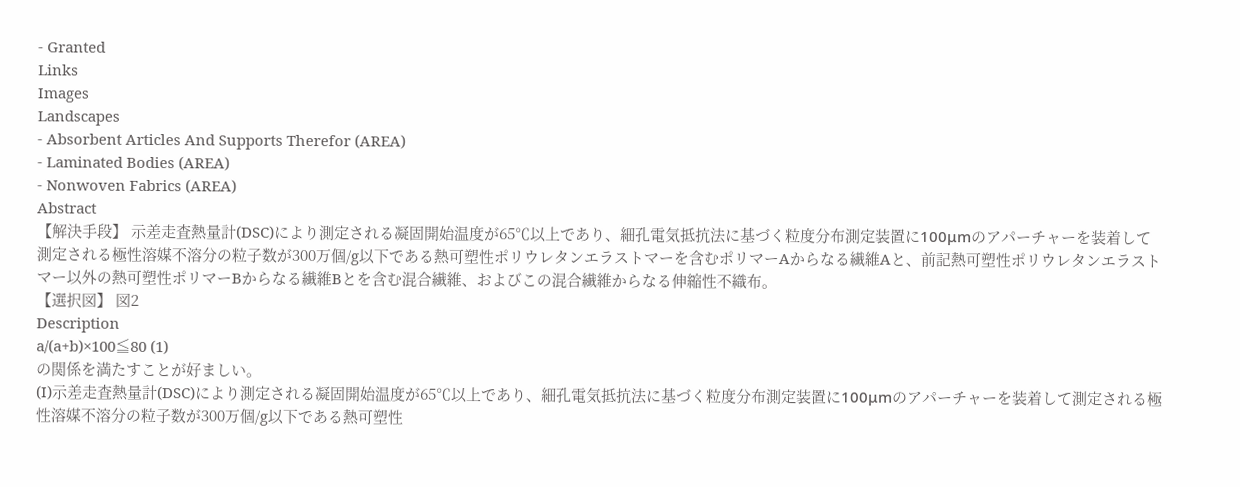- Granted
Links
Images
Landscapes
- Absorbent Articles And Supports Therefor (AREA)
- Laminated Bodies (AREA)
- Nonwoven Fabrics (AREA)
Abstract
【解決手段】 示差走査熱量計(DSC)により測定される凝固開始温度が65℃以上であり、細孔電気抵抗法に基づく粒度分布測定装置に100μmのアパーチャーを装着して測定される極性溶媒不溶分の粒子数が300万個/g以下である熱可塑性ポリウレタンエラストマーを含むポリマーAからなる繊維Aと、前記熱可塑性ポリウレタンエラストマー以外の熱可塑性ポリマーBからなる繊維Bとを含む混合繊維、およびこの混合繊維からなる伸縮性不織布。
【選択図】 図2
Description
a/(a+b)×100≦80 (1)
の関係を満たすことが好ましい。
(I)示差走査熱量計(DSC)により測定される凝固開始温度が65℃以上であり、細孔電気抵抗法に基づく粒度分布測定装置に100μmのアパーチャーを装着して測定される極性溶媒不溶分の粒子数が300万個/g以下である熱可塑性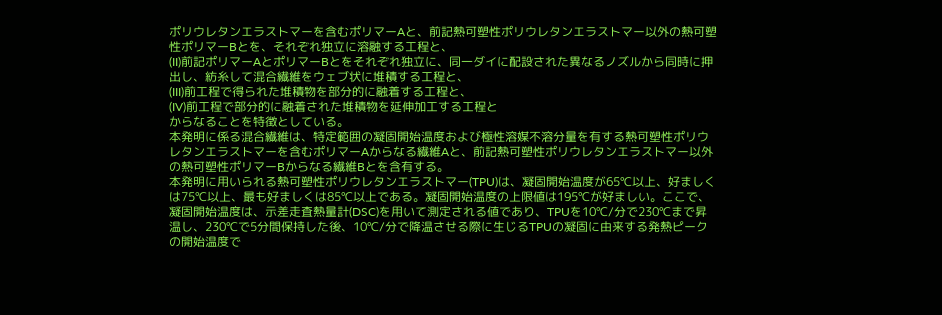ポリウレタンエラストマーを含むポリマーAと、前記熱可塑性ポリウレタンエラストマー以外の熱可塑性ポリマーBとを、それぞれ独立に溶融する工程と、
(II)前記ポリマーAとポリマーBとをそれぞれ独立に、同一ダイに配設された異なるノズルから同時に押出し、紡糸して混合繊維をウェブ状に堆積する工程と、
(III)前工程で得られた堆積物を部分的に融着する工程と、
(IV)前工程で部分的に融着された堆積物を延伸加工する工程と
からなることを特徴としている。
本発明に係る混合繊維は、特定範囲の凝固開始温度および極性溶媒不溶分量を有する熱可塑性ポリウレタンエラストマーを含むポリマーAからなる繊維Aと、前記熱可塑性ポリウレタンエラストマー以外の熱可塑性ポリマーBからなる繊維Bとを含有する。
本発明に用いられる熱可塑性ポリウレタンエラストマー(TPU)は、凝固開始温度が65℃以上、好ましくは75℃以上、最も好ましくは85℃以上である。凝固開始温度の上限値は195℃が好ましい。ここで、凝固開始温度は、示差走査熱量計(DSC)を用いて測定される値であり、TPUを10℃/分で230℃まで昇温し、230℃で5分間保持した後、10℃/分で降温させる際に生じるTPUの凝固に由来する発熱ピークの開始温度で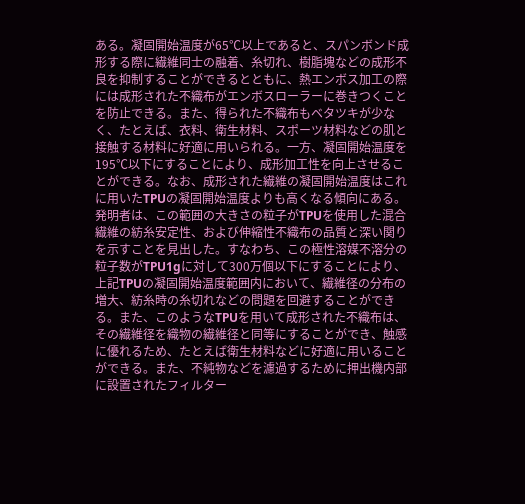ある。凝固開始温度が65℃以上であると、スパンボンド成形する際に繊維同士の融着、糸切れ、樹脂塊などの成形不良を抑制することができるとともに、熱エンボス加工の際には成形された不織布がエンボスローラーに巻きつくことを防止できる。また、得られた不織布もベタツキが少なく、たとえば、衣料、衛生材料、スポーツ材料などの肌と接触する材料に好適に用いられる。一方、凝固開始温度を195℃以下にすることにより、成形加工性を向上させることができる。なお、成形された繊維の凝固開始温度はこれに用いたTPUの凝固開始温度よりも高くなる傾向にある。
発明者は、この範囲の大きさの粒子がTPUを使用した混合繊維の紡糸安定性、および伸縮性不織布の品質と深い関りを示すことを見出した。すなわち、この極性溶媒不溶分の粒子数がTPU1gに対して300万個以下にすることにより、上記TPUの凝固開始温度範囲内において、繊維径の分布の増大、紡糸時の糸切れなどの問題を回避することができる。また、このようなTPUを用いて成形された不織布は、その繊維径を織物の繊維径と同等にすることができ、触感に優れるため、たとえば衛生材料などに好適に用いることができる。また、不純物などを濾過するために押出機内部に設置されたフィルター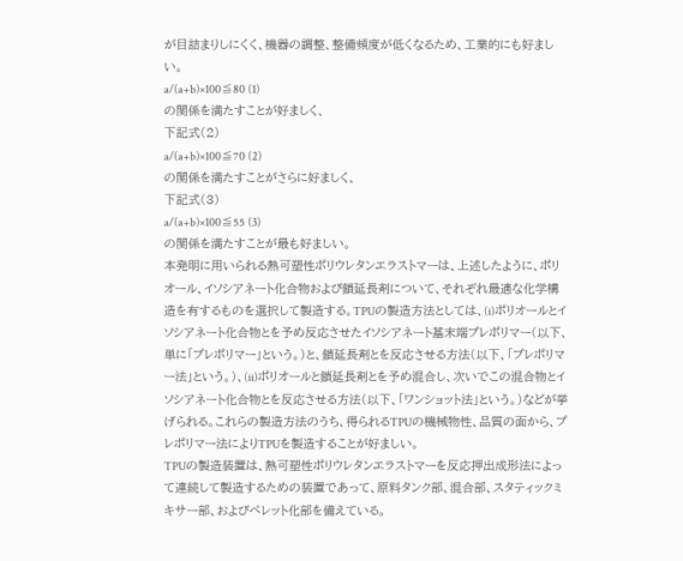が目詰まりしにくく、機器の調整、整備頻度が低くなるため、工業的にも好ましい。
a/(a+b)×100≦80 (1)
の関係を満たすことが好ましく、
下記式(2)
a/(a+b)×100≦70 (2)
の関係を満たすことがさらに好ましく、
下記式(3)
a/(a+b)×100≦55 (3)
の関係を満たすことが最も好ましい。
本発明に用いられる熱可塑性ポリウレタンエラストマーは、上述したように、ポリオール、イソシアネート化合物および鎖延長剤について、それぞれ最適な化学構造を有するものを選択して製造する。TPUの製造方法としては、(i)ポリオールとイソシアネート化合物とを予め反応させたイソシアネート基末端プレポリマー(以下、単に「プレポリマー」という。)と、鎖延長剤とを反応させる方法(以下、「プレポリマー法」という。)、(ii)ポリオールと鎖延長剤とを予め混合し、次いでこの混合物とイソシアネート化合物とを反応させる方法(以下、「ワンショット法」という。)などが挙げられる。これらの製造方法のうち、得られるTPUの機械物性、品質の面から、プレポリマー法によりTPUを製造することが好ましい。
TPUの製造装置は、熱可塑性ポリウレタンエラストマーを反応押出成形法によって連続して製造するための装置であって、原料タンク部、混合部、スタティックミキサー部、およびペレット化部を備えている。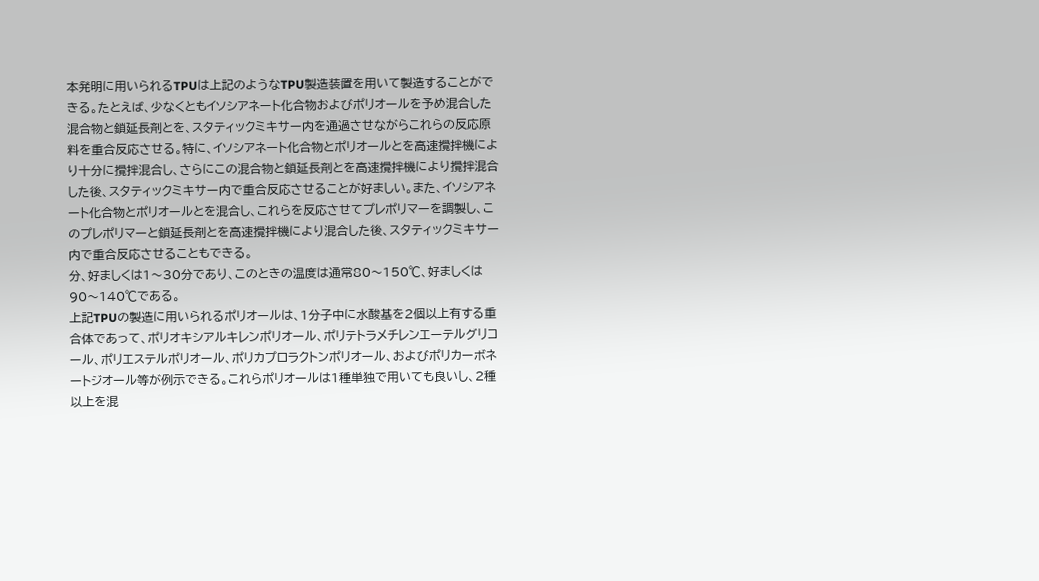本発明に用いられるTPUは上記のようなTPU製造装置を用いて製造することができる。たとえば、少なくともイソシアネート化合物およびポリオールを予め混合した混合物と鎖延長剤とを、スタティックミキサー内を通過させながらこれらの反応原料を重合反応させる。特に、イソシアネート化合物とポリオールとを高速攪拌機により十分に攪拌混合し、さらにこの混合物と鎖延長剤とを高速攪拌機により攪拌混合した後、スタティックミキサー内で重合反応させることが好ましい。また、イソシアネート化合物とポリオールとを混合し、これらを反応させてプレポリマーを調製し、このプレポリマーと鎖延長剤とを高速攪拌機により混合した後、スタティックミキサー内で重合反応させることもできる。
分、好ましくは1〜30分であり、このときの温度は通常80〜150℃、好ましくは90〜140℃である。
上記TPUの製造に用いられるポリオールは、1分子中に水酸基を2個以上有する重合体であって、ポリオキシアルキレンポリオール、ポリテトラメチレンエーテルグリコール、ポリエステルポリオール、ポリカプロラクトンポリオール、およびポリカーボネートジオール等が例示できる。これらポリオールは1種単独で用いても良いし、2種以上を混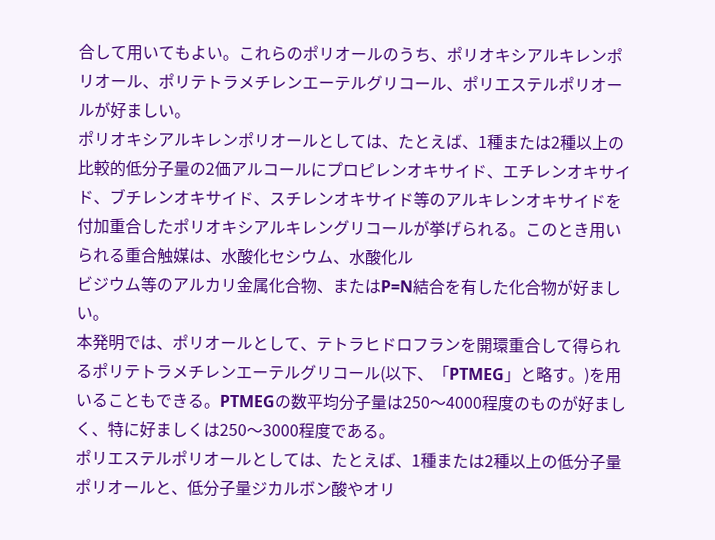合して用いてもよい。これらのポリオールのうち、ポリオキシアルキレンポリオール、ポリテトラメチレンエーテルグリコール、ポリエステルポリオールが好ましい。
ポリオキシアルキレンポリオールとしては、たとえば、1種または2種以上の比較的低分子量の2価アルコールにプロピレンオキサイド、エチレンオキサイド、ブチレンオキサイド、スチレンオキサイド等のアルキレンオキサイドを付加重合したポリオキシアルキレングリコールが挙げられる。このとき用いられる重合触媒は、水酸化セシウム、水酸化ル
ビジウム等のアルカリ金属化合物、またはP=N結合を有した化合物が好ましい。
本発明では、ポリオールとして、テトラヒドロフランを開環重合して得られるポリテトラメチレンエーテルグリコール(以下、「PTMEG」と略す。)を用いることもできる。PTMEGの数平均分子量は250〜4000程度のものが好ましく、特に好ましくは250〜3000程度である。
ポリエステルポリオールとしては、たとえば、1種または2種以上の低分子量ポリオールと、低分子量ジカルボン酸やオリ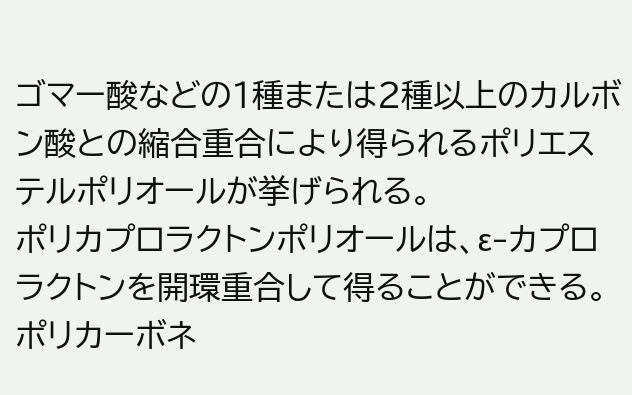ゴマー酸などの1種または2種以上のカルボン酸との縮合重合により得られるポリエステルポリオールが挙げられる。
ポリカプロラクトンポリオールは、ε−カプロラクトンを開環重合して得ることができる。
ポリカーボネ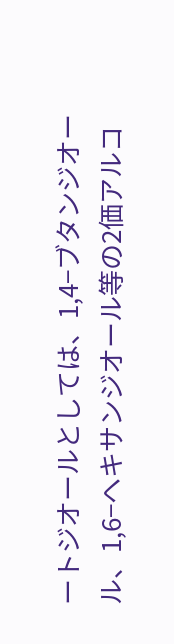ートジオールとしては、1,4−ブタンジオール、1,6−ヘキサンジオール等の2価アルコ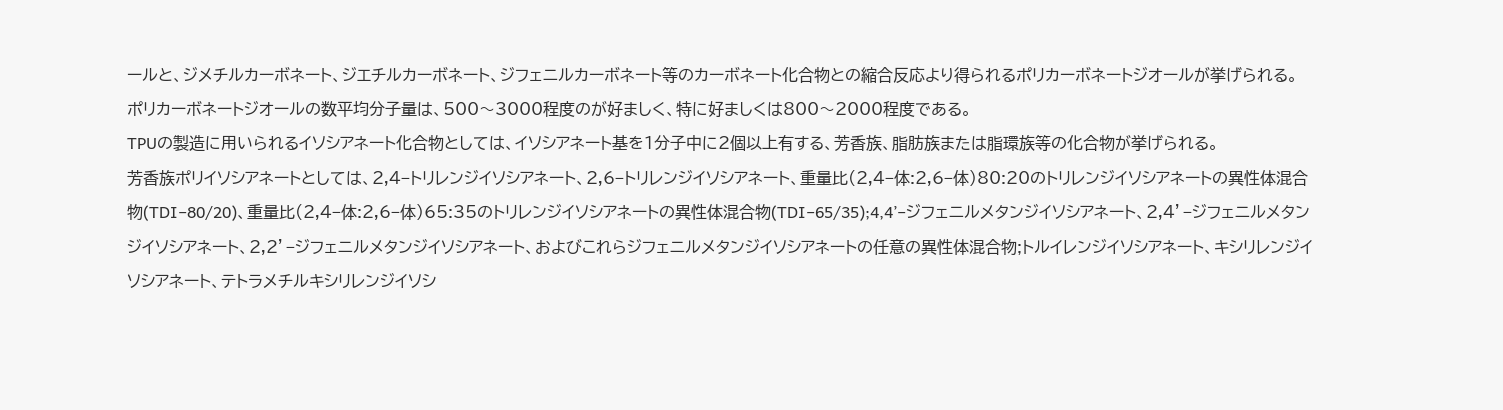ールと、ジメチルカーボネート、ジエチルカーボネート、ジフェニルカーボネート等のカーボネート化合物との縮合反応より得られるポリカーボネートジオールが挙げられる。ポリカーボネートジオールの数平均分子量は、500〜3000程度のが好ましく、特に好ましくは800〜2000程度である。
TPUの製造に用いられるイソシアネート化合物としては、イソシアネート基を1分子中に2個以上有する、芳香族、脂肪族または脂環族等の化合物が挙げられる。
芳香族ポリイソシアネートとしては、2,4−トリレンジイソシアネート、2,6−トリレンジイソシアネート、重量比(2,4−体:2,6−体)80:20のトリレンジイソシアネートの異性体混合物(TDI−80/20)、重量比(2,4−体:2,6−体)65:35のトリレンジイソシアネートの異性体混合物(TDI−65/35);4,4’−ジフェニルメタンジイソシアネート、2,4’−ジフェニルメタンジイソシアネート、2,2’−ジフェニルメタンジイソシアネート、およびこれらジフェニルメタンジイソシアネートの任意の異性体混合物;トルイレンジイソシアネート、キシリレンジイソシアネート、テトラメチルキシリレンジイソシ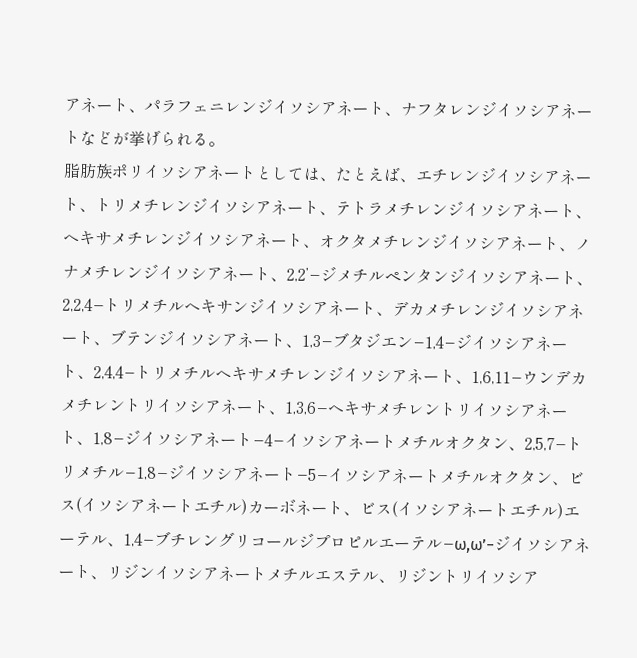アネート、パラフェニレンジイソシアネート、ナフタレンジイソシアネートなどが挙げられる。
脂肪族ポリイソシアネートとしては、たとえば、エチレンジイソシアネート、トリメチレンジイソシアネート、テトラメチレンジイソシアネート、ヘキサメチレンジイソシアネート、オクタメチレンジイソシアネート、ノナメチレンジイソシアネート、2,2’−ジメチルペンタンジイソシアネート、2,2,4−トリメチルヘキサンジイソシアネート、デカメチレンジイソシアネート、ブテンジイソシアネート、1,3−ブタジエン−1,4−ジイソシアネート、2,4,4−トリメチルヘキサメチレンジイソシアネート、1,6,11−ウンデカメチレントリイソシアネート、1,3,6−ヘキサメチレントリイソシアネート、1,8−ジイソシアネート−4−イソシアネートメチルオクタン、2,5,7−トリメチル−1,8−ジイソシアネート−5−イソシアネートメチルオクタン、ビス(イソシアネートエチル)カーボネート、ビス(イソシアネートエチル)エーテル、1,4−ブチレングリコールジプロピルエーテル−ω,ω’−ジイソシアネート、リジンイソシアネートメチルエステル、リジントリイソシア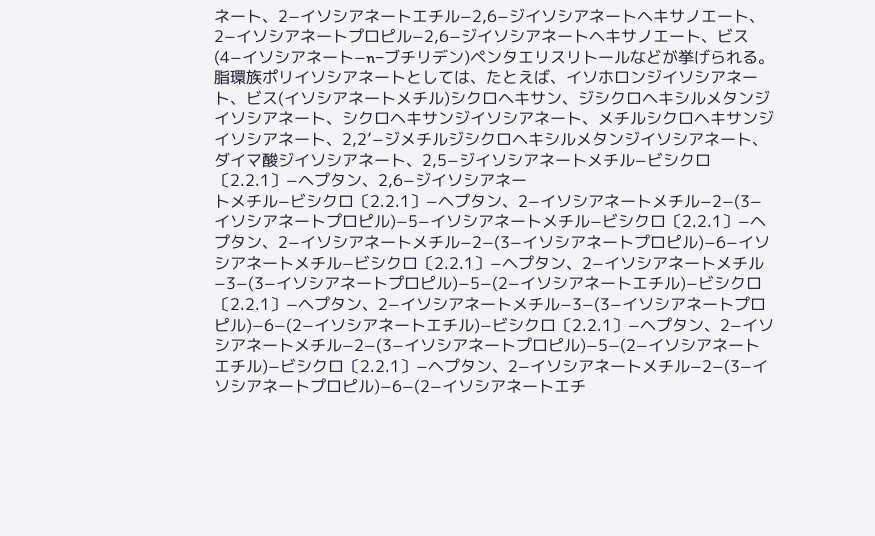ネート、2−イソシアネートエチル−2,6−ジイソシアネートヘキサノエート、2−イソシアネートプロピル−2,6−ジイソシアネートヘキサノエート、ビス(4−イソシアネート−n−ブチリデン)ペンタエリスリトールなどが挙げられる。
脂環族ポリイソシアネートとしては、たとえば、イソホロンジイソシアネート、ビス(イソシアネートメチル)シクロヘキサン、ジシクロヘキシルメタンジイソシアネート、シクロヘキサンジイソシアネート、メチルシクロヘキサンジイソシアネート、2,2’−ジメチルジシクロヘキシルメタンジイソシアネート、ダイマ酸ジイソシアネート、2,5−ジイソシアネートメチル−ビシクロ〔2.2.1〕−ヘプタン、2,6−ジイソシアネー
トメチル−ビシクロ〔2.2.1〕−ヘプタン、2−イソシアネートメチル−2−(3−イソシアネートプロピル)−5−イソシアネートメチル−ビシクロ〔2.2.1〕−ヘプタン、2−イソシアネートメチル−2−(3−イソシアネートプロピル)−6−イソシアネートメチル−ビシクロ〔2.2.1〕−ヘプタン、2−イソシアネートメチル−3−(3−イソシアネートプロピル)−5−(2−イソシアネートエチル)−ビシクロ〔2.2.1〕−ヘプタン、2−イソシアネートメチル−3−(3−イソシアネートプロピル)−6−(2−イソシアネートエチル)−ビシクロ〔2.2.1〕−ヘプタン、2−イソシアネートメチル−2−(3−イソシアネートプロピル)−5−(2−イソシアネートエチル)−ビシクロ〔2.2.1〕−ヘプタン、2−イソシアネートメチル−2−(3−イソシアネートプロピル)−6−(2−イソシアネートエチ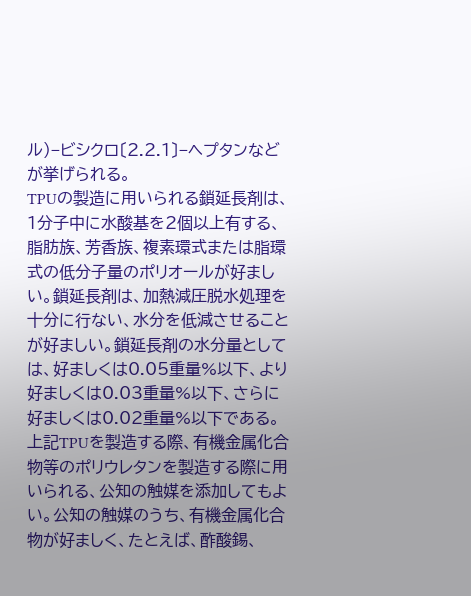ル)−ビシクロ〔2.2.1〕−ヘプタンなどが挙げられる。
TPUの製造に用いられる鎖延長剤は、1分子中に水酸基を2個以上有する、脂肪族、芳香族、複素環式または脂環式の低分子量のポリオールが好ましい。鎖延長剤は、加熱減圧脱水処理を十分に行ない、水分を低減させることが好ましい。鎖延長剤の水分量としては、好ましくは0.05重量%以下、より好ましくは0.03重量%以下、さらに好ましくは0.02重量%以下である。
上記TPUを製造する際、有機金属化合物等のポリウレタンを製造する際に用いられる、公知の触媒を添加してもよい。公知の触媒のうち、有機金属化合物が好ましく、たとえば、酢酸錫、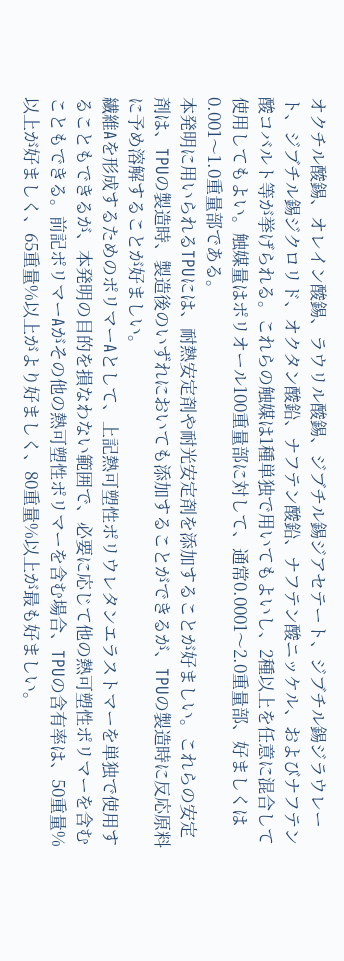オクチル酸錫、オレイン酸錫、ラウリル酸錫、ジブチル錫ジアセテート、ジブチル錫ジラウレート、ジブチル錫ジクロリド、オクタン酸鉛、ナフテン酸鉛、ナフテン酸ニッケル、およびナフテン酸コバルト等が挙げられる。これらの触媒は1種単独で用いてもよいし、2種以上を任意に混合して使用してもよい。触媒量はポリオール100重量部に対して、通常0.0001〜2.0重量部、好ましくは0.001〜1.0重量部である。
本発明に用いられるTPUには、耐熱安定剤や耐光安定剤を添加することが好ましい。これらの安定剤は、TPUの製造時、製造後のいずれにおいても添加することができるが、TPUの製造時に反応原料に予め溶解することが好ましい。
繊維Aを形成するためのポリマーAとして、上記熱可塑性ポリウレタンエラストマーを単独で使用することもできるが、本発明の目的を損なわない範囲で、必要に応じて他の熱可塑性ポリマーを含むこともできる。前記ポリマーAがその他の熱可塑性ポリマーを含む場合、TPUの含有率は、50重量%以上が好ましく、65重量%以上がより好ましく、80重量%以上が最も好ましい。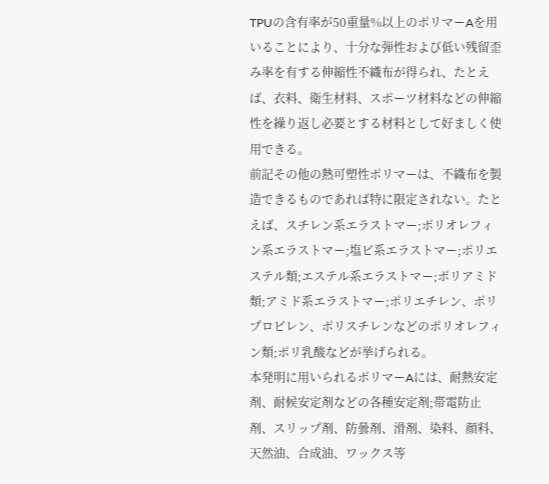TPUの含有率が50重量%以上のポリマーAを用いることにより、十分な弾性および低い残留歪み率を有する伸縮性不織布が得られ、たとえば、衣料、衛生材料、スポーツ材料などの伸縮性を繰り返し必要とする材料として好ましく使用できる。
前記その他の熱可塑性ポリマーは、不織布を製造できるものであれば特に限定されない。たとえば、スチレン系エラストマー;ポリオレフィン系エラストマー;塩ビ系エラストマー;ポリエステル類;エステル系エラストマー;ポリアミド類;アミド系エラストマー;ポリエチレン、ポリプロピレン、ポリスチレンなどのポリオレフィン類;ポリ乳酸などが挙げられる。
本発明に用いられるポリマーAには、耐熱安定剤、耐候安定剤などの各種安定剤;帯電防止剤、スリップ剤、防曇剤、滑剤、染料、顔料、天然油、合成油、ワックス等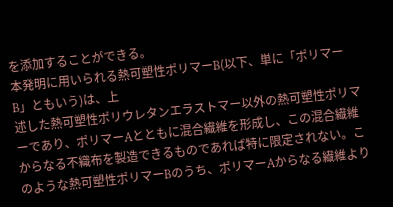を添加することができる。
本発明に用いられる熱可塑性ポリマーB(以下、単に「ポリマーB」ともいう)は、上
述した熱可塑性ポリウレタンエラストマー以外の熱可塑性ポリマーであり、ポリマーAとともに混合繊維を形成し、この混合繊維からなる不織布を製造できるものであれば特に限定されない。このような熱可塑性ポリマーBのうち、ポリマーAからなる繊維より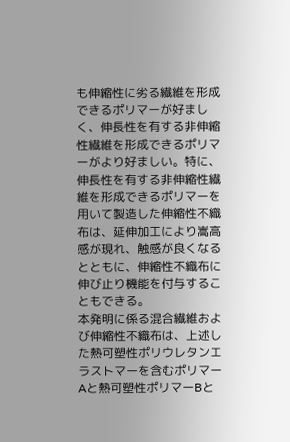も伸縮性に劣る繊維を形成できるポリマーが好ましく、伸長性を有する非伸縮性繊維を形成できるポリマーがより好ましい。特に、伸長性を有する非伸縮性繊維を形成できるポリマーを用いて製造した伸縮性不織布は、延伸加工により嵩高感が現れ、触感が良くなるとともに、伸縮性不織布に伸び止り機能を付与することもできる。
本発明に係る混合繊維および伸縮性不織布は、上述した熱可塑性ポリウレタンエラストマーを含むポリマーAと熱可塑性ポリマーBと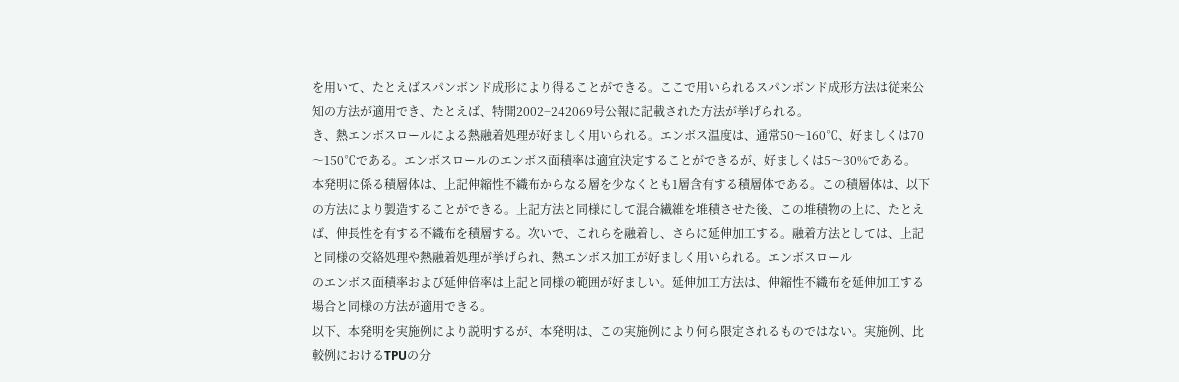を用いて、たとえばスパンボンド成形により得ることができる。ここで用いられるスパンボンド成形方法は従来公知の方法が適用でき、たとえば、特開2002−242069号公報に記載された方法が挙げられる。
き、熱エンボスロールによる熱融着処理が好ましく用いられる。エンボス温度は、通常50〜160℃、好ましくは70〜150℃である。エンボスロールのエンボス面積率は適宜決定することができるが、好ましくは5〜30%である。
本発明に係る積層体は、上記伸縮性不織布からなる層を少なくとも1層含有する積層体である。この積層体は、以下の方法により製造することができる。上記方法と同様にして混合繊維を堆積させた後、この堆積物の上に、たとえば、伸長性を有する不織布を積層する。次いで、これらを融着し、さらに延伸加工する。融着方法としては、上記と同様の交絡処理や熱融着処理が挙げられ、熱エンボス加工が好ましく用いられる。エンボスロール
のエンボス面積率および延伸倍率は上記と同様の範囲が好ましい。延伸加工方法は、伸縮性不織布を延伸加工する場合と同様の方法が適用できる。
以下、本発明を実施例により説明するが、本発明は、この実施例により何ら限定されるものではない。実施例、比較例におけるTPUの分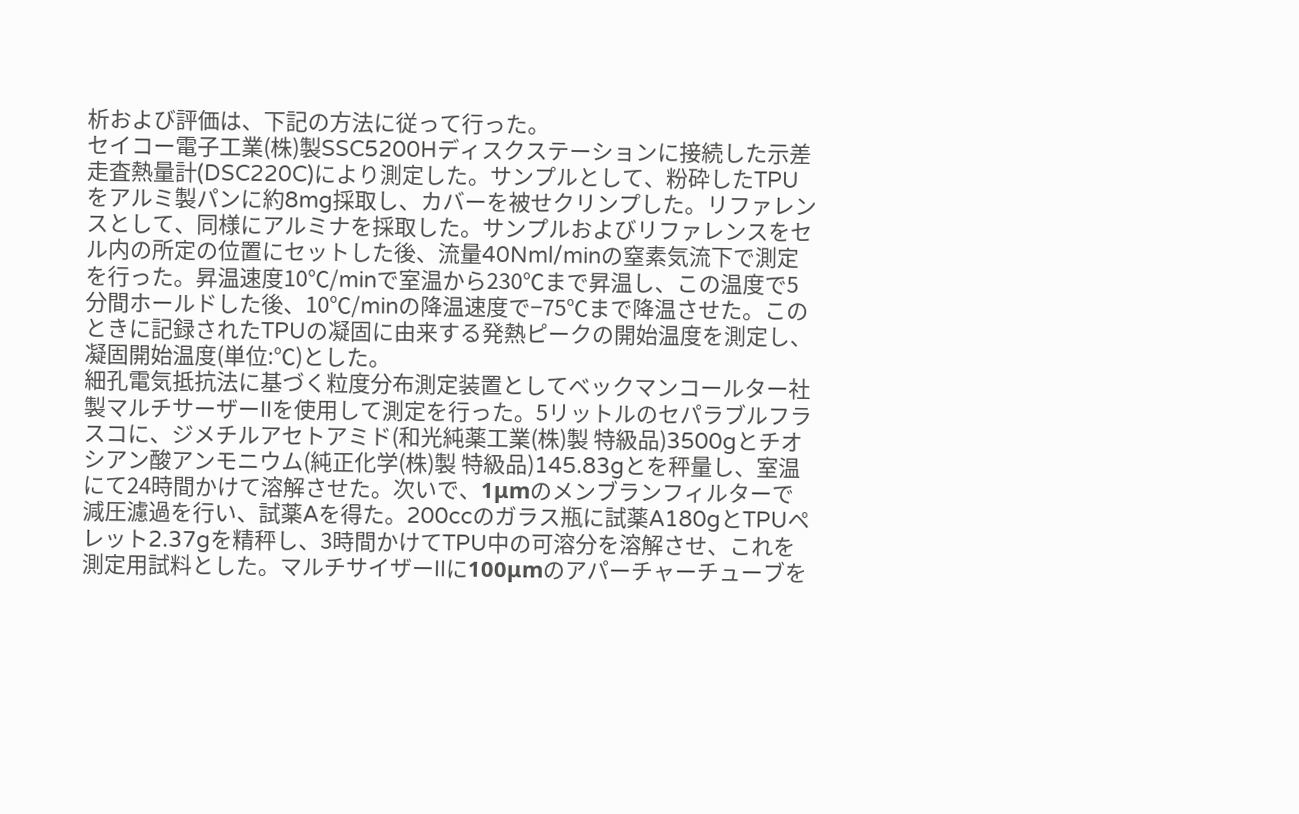析および評価は、下記の方法に従って行った。
セイコー電子工業(株)製SSC5200Hディスクステーションに接続した示差走査熱量計(DSC220C)により測定した。サンプルとして、粉砕したTPUをアルミ製パンに約8mg採取し、カバーを被せクリンプした。リファレンスとして、同様にアルミナを採取した。サンプルおよびリファレンスをセル内の所定の位置にセットした後、流量40Nml/minの窒素気流下で測定を行った。昇温速度10℃/minで室温から230℃まで昇温し、この温度で5分間ホールドした後、10℃/minの降温速度で−75℃まで降温させた。このときに記録されたTPUの凝固に由来する発熱ピークの開始温度を測定し、凝固開始温度(単位:℃)とした。
細孔電気抵抗法に基づく粒度分布測定装置としてベックマンコールター社製マルチサーザーIIを使用して測定を行った。5リットルのセパラブルフラスコに、ジメチルアセトアミド(和光純薬工業(株)製 特級品)3500gとチオシアン酸アンモニウム(純正化学(株)製 特級品)145.83gとを秤量し、室温にて24時間かけて溶解させた。次いで、1μmのメンブランフィルターで減圧濾過を行い、試薬Aを得た。200ccのガラス瓶に試薬A180gとTPUペレット2.37gを精秤し、3時間かけてTPU中の可溶分を溶解させ、これを測定用試料とした。マルチサイザーIIに100μmのアパーチャーチューブを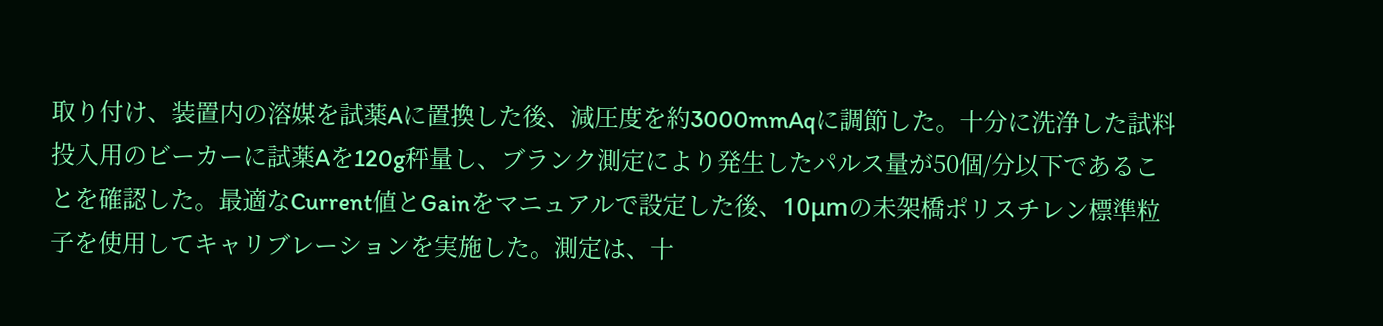取り付け、装置内の溶媒を試薬Aに置換した後、減圧度を約3000mmAqに調節した。十分に洗浄した試料投入用のビーカーに試薬Aを120g秤量し、ブランク測定により発生したパルス量が50個/分以下であることを確認した。最適なCurrent値とGainをマニュアルで設定した後、10μmの未架橋ポリスチレン標準粒子を使用してキャリブレーションを実施した。測定は、十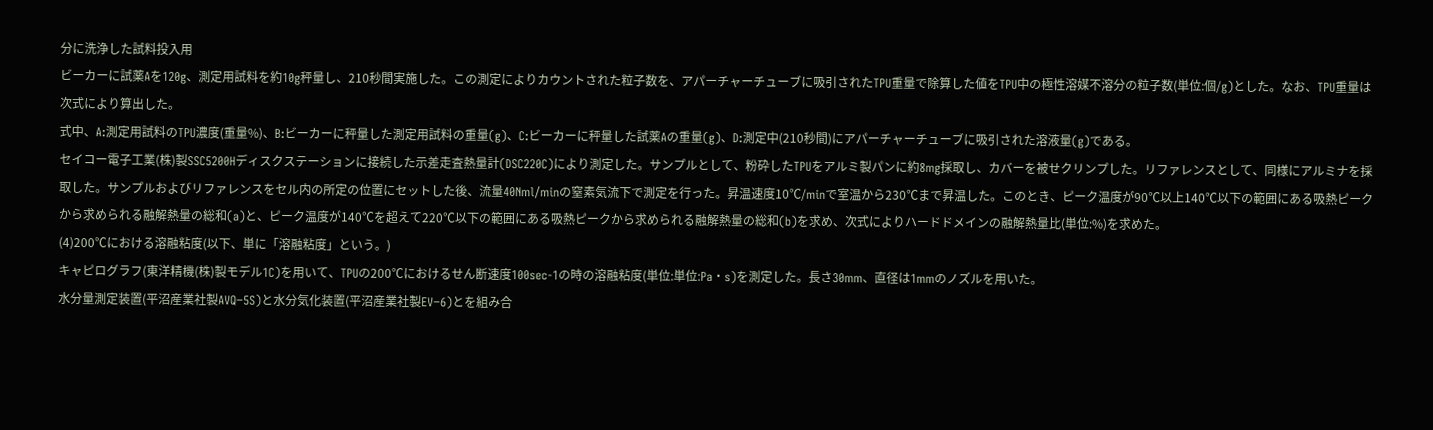分に洗浄した試料投入用
ビーカーに試薬Aを120g、測定用試料を約10g秤量し、210秒間実施した。この測定によりカウントされた粒子数を、アパーチャーチューブに吸引されたTPU重量で除算した値をTPU中の極性溶媒不溶分の粒子数(単位:個/g)とした。なお、TPU重量は次式により算出した。
式中、A:測定用試料のTPU濃度(重量%)、B:ビーカーに秤量した測定用試料の重量(g)、C:ビーカーに秤量した試薬Aの重量(g)、D:測定中(210秒間)にアパーチャーチューブに吸引された溶液量(g)である。
セイコー電子工業(株)製SSC5200Hディスクステーションに接続した示差走査熱量計(DSC220C)により測定した。サンプルとして、粉砕したTPUをアルミ製パンに約8mg採取し、カバーを被せクリンプした。リファレンスとして、同様にアルミナを採取した。サンプルおよびリファレンスをセル内の所定の位置にセットした後、流量40Nml/minの窒素気流下で測定を行った。昇温速度10℃/minで室温から230℃まで昇温した。このとき、ピーク温度が90℃以上140℃以下の範囲にある吸熱ピークから求められる融解熱量の総和(a)と、ピーク温度が140℃を超えて220℃以下の範囲にある吸熱ピークから求められる融解熱量の総和(b)を求め、次式によりハードドメインの融解熱量比(単位:%)を求めた。
(4)200℃における溶融粘度(以下、単に「溶融粘度」という。)
キャピログラフ(東洋精機(株)製モデル1C)を用いて、TPUの200℃におけるせん断速度100sec-1の時の溶融粘度(単位:単位:Pa・s)を測定した。長さ30mm、直径は1mmのノズルを用いた。
水分量測定装置(平沼産業社製AVQ−5S)と水分気化装置(平沼産業社製EV−6)とを組み合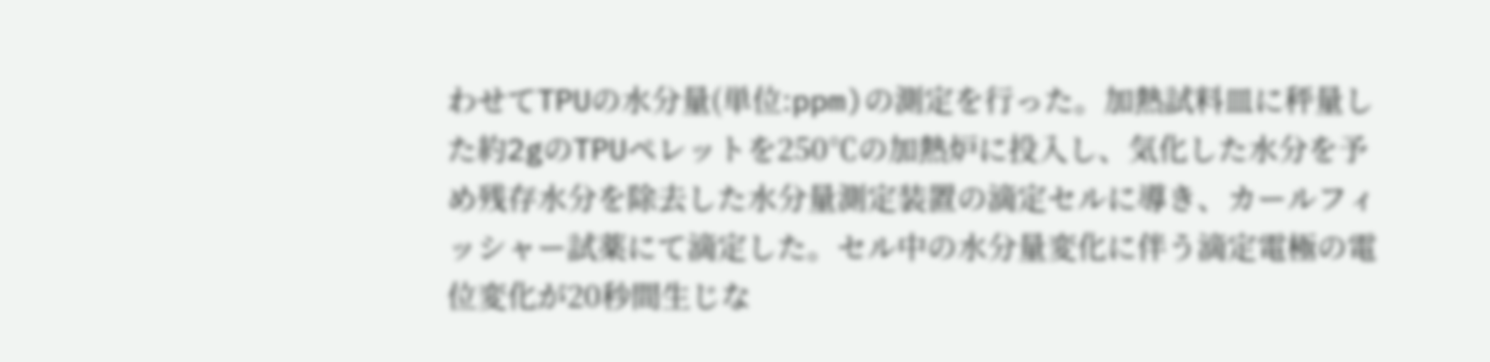わせてTPUの水分量(単位:ppm)の測定を行った。加熱試料皿に秤量した約2gのTPUペレットを250℃の加熱炉に投入し、気化した水分を予め残存水分を除去した水分量測定装置の滴定セルに導き、カールフィッシャー試薬にて滴定した。セル中の水分量変化に伴う滴定電極の電位変化が20秒間生じな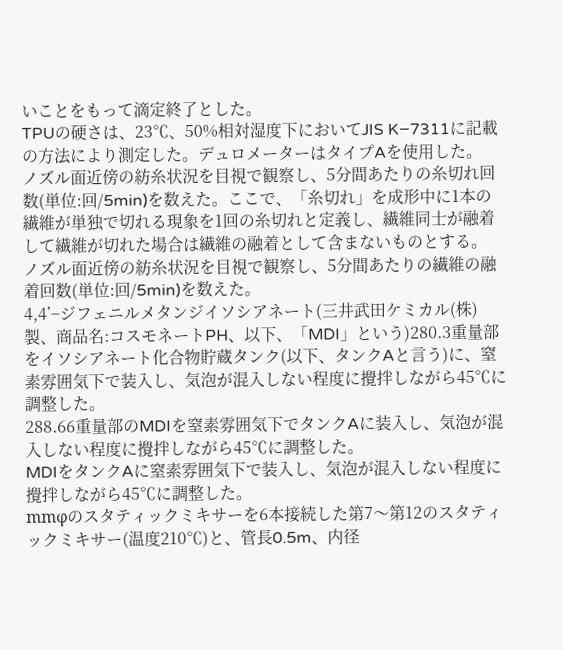いことをもって滴定終了とした。
TPUの硬さは、23℃、50%相対湿度下においてJIS K−7311に記載の方法により測定した。デュロメーターはタイプAを使用した。
ノズル面近傍の紡糸状況を目視で観察し、5分間あたりの糸切れ回数(単位:回/5min)を数えた。ここで、「糸切れ」を成形中に1本の繊維が単独で切れる現象を1回の糸切れと定義し、繊維同士が融着して繊維が切れた場合は繊維の融着として含まないものとする。
ノズル面近傍の紡糸状況を目視で観察し、5分間あたりの繊維の融着回数(単位:回/5min)を数えた。
4,4’−ジフェニルメタンジイソシアネート(三井武田ケミカル(株)製、商品名:コスモネートPH、以下、「MDI」という)280.3重量部をイソシアネート化合物貯蔵タンク(以下、タンクAと言う)に、窒素雰囲気下で装入し、気泡が混入しない程度に攪拌しながら45℃に調整した。
288.66重量部のMDIを窒素雰囲気下でタンクAに装入し、気泡が混入しない程度に攪拌しながら45℃に調整した。
MDIをタンクAに窒素雰囲気下で装入し、気泡が混入しない程度に攪拌しながら45℃に調整した。
mmφのスタティックミキサーを6本接続した第7〜第12のスタティックミキサー(温度210℃)と、管長0.5m、内径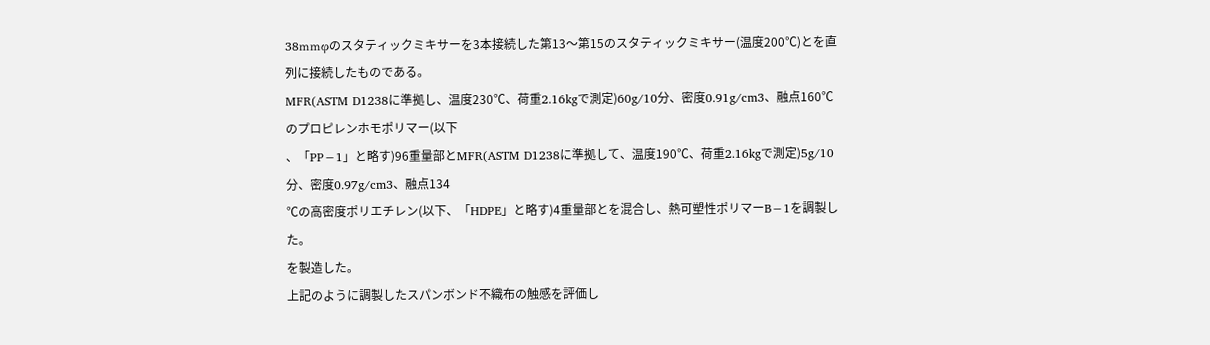38mmφのスタティックミキサーを3本接続した第13〜第15のスタティックミキサー(温度200℃)とを直列に接続したものである。
MFR(ASTM D1238に準拠し、温度230℃、荷重2.16kgで測定)60g/10分、密度0.91g/cm3、融点160℃のプロピレンホモポリマー(以下
、「PP−1」と略す)96重量部とMFR(ASTM D1238に準拠して、温度190℃、荷重2.16kgで測定)5g/10分、密度0.97g/cm3、融点134
℃の高密度ポリエチレン(以下、「HDPE」と略す)4重量部とを混合し、熱可塑性ポリマーB−1を調製した。
を製造した。
上記のように調製したスパンボンド不織布の触感を評価し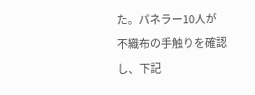た。パネラー10人が不織布の手触りを確認し、下記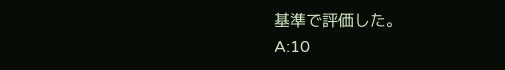基準で評価した。
A:10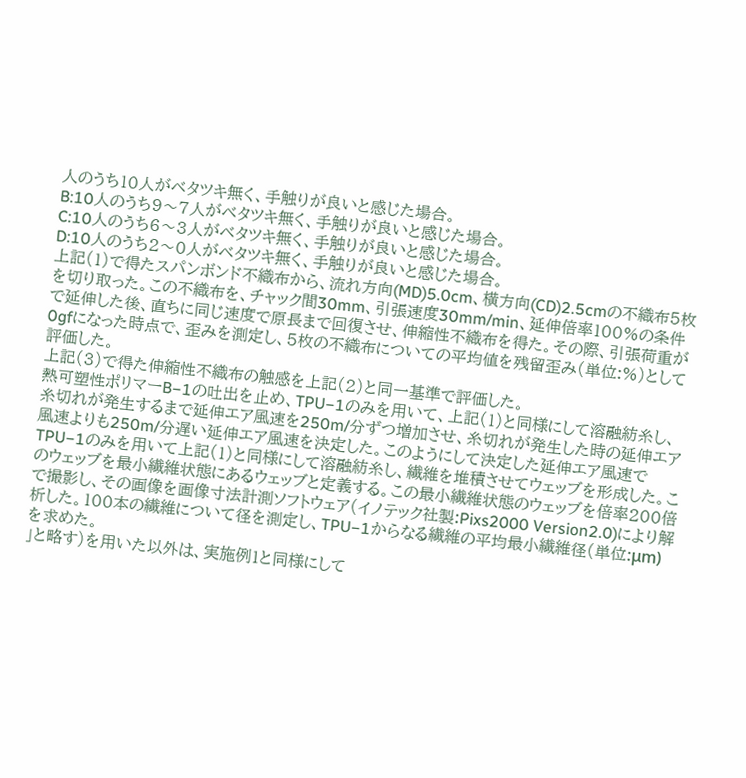人のうち10人がベタツキ無く、手触りが良いと感じた場合。
B:10人のうち9〜7人がベタツキ無く、手触りが良いと感じた場合。
C:10人のうち6〜3人がベタツキ無く、手触りが良いと感じた場合。
D:10人のうち2〜0人がベタツキ無く、手触りが良いと感じた場合。
上記(1)で得たスパンボンド不織布から、流れ方向(MD)5.0cm、横方向(CD)2.5cmの不織布5枚を切り取った。この不織布を、チャック間30mm、引張速度30mm/min、延伸倍率100%の条件で延伸した後、直ちに同じ速度で原長まで回復させ、伸縮性不織布を得た。その際、引張荷重が0gfになった時点で、歪みを測定し、5枚の不織布についての平均値を残留歪み(単位:%)として評価した。
上記(3)で得た伸縮性不織布の触感を上記(2)と同一基準で評価した。
熱可塑性ポリマーB−1の吐出を止め、TPU−1のみを用いて、上記(1)と同様にして溶融紡糸し、糸切れが発生するまで延伸エア風速を250m/分ずつ増加させ、糸切れが発生した時の延伸エア風速よりも250m/分遅い延伸エア風速を決定した。このようにして決定した延伸エア風速でTPU−1のみを用いて上記(1)と同様にして溶融紡糸し、繊維を堆積させてウェッブを形成した。このウェッブを最小繊維状態にあるウェッブと定義する。この最小繊維状態のウェッブを倍率200倍で撮影し、その画像を画像寸法計測ソフトウェア(イノテック社製:Pixs2000 Version2.0)により解析した。100本の繊維について径を測定し、TPU−1からなる繊維の平均最小繊維径(単位:μm)を求めた。
」と略す)を用いた以外は、実施例1と同様にして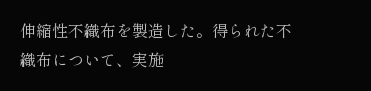伸縮性不織布を製造した。得られた不織布について、実施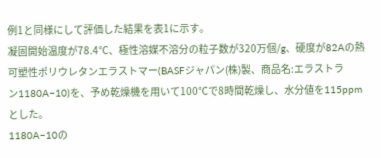例1と同様にして評価した結果を表1に示す。
凝固開始温度が78.4℃、極性溶媒不溶分の粒子数が320万個/g、硬度が82Aの熱可塑性ポリウレタンエラストマー(BASFジャパン(株)製、商品名:エラストラ
ン1180A−10)を、予め乾燥機を用いて100℃で8時間乾燥し、水分値を115ppmとした。
1180A−10の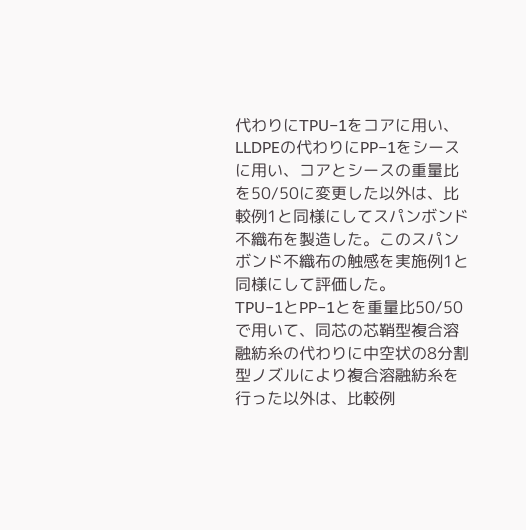代わりにTPU−1をコアに用い、LLDPEの代わりにPP−1をシースに用い、コアとシースの重量比を50/50に変更した以外は、比較例1と同様にしてスパンボンド不織布を製造した。このスパンボンド不織布の触感を実施例1と同様にして評価した。
TPU−1とPP−1とを重量比50/50で用いて、同芯の芯鞘型複合溶融紡糸の代わりに中空状の8分割型ノズルにより複合溶融紡糸を行った以外は、比較例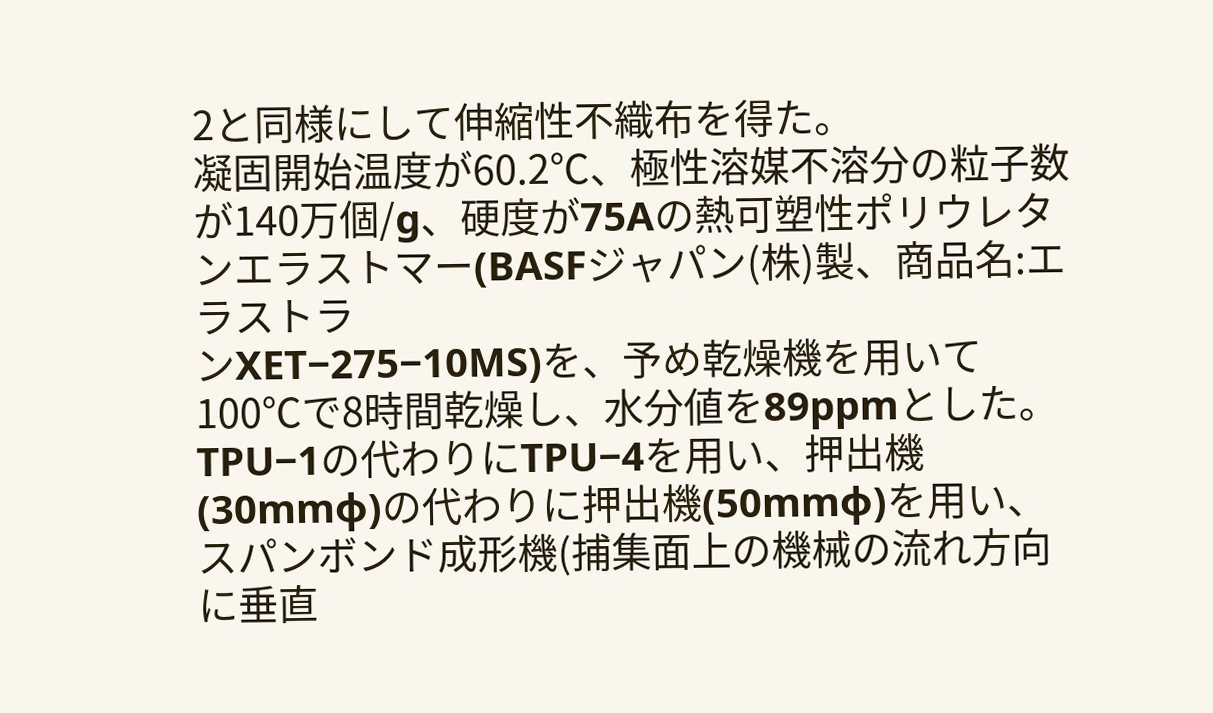2と同様にして伸縮性不織布を得た。
凝固開始温度が60.2℃、極性溶媒不溶分の粒子数が140万個/g、硬度が75Aの熱可塑性ポリウレタンエラストマー(BASFジャパン(株)製、商品名:エラストラ
ンXET−275−10MS)を、予め乾燥機を用いて100℃で8時間乾燥し、水分値を89ppmとした。
TPU−1の代わりにTPU−4を用い、押出機(30mmφ)の代わりに押出機(50mmφ)を用い、スパンボンド成形機(捕集面上の機械の流れ方向に垂直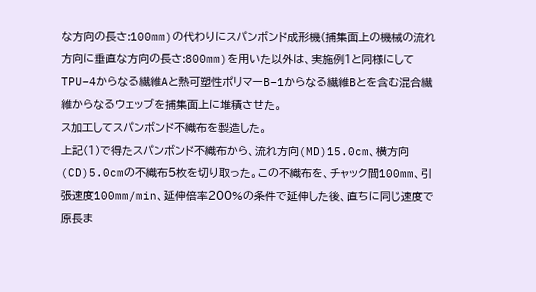な方向の長さ:100mm)の代わりにスパンボンド成形機(捕集面上の機械の流れ方向に垂直な方向の長さ:800mm)を用いた以外は、実施例1と同様にしてTPU−4からなる繊維Aと熱可塑性ポリマーB−1からなる繊維Bとを含む混合繊維からなるウェッブを捕集面上に堆積させた。
ス加工してスパンボンド不織布を製造した。
上記(1)で得たスパンボンド不織布から、流れ方向(MD)15.0cm、横方向(CD)5.0cmの不織布5枚を切り取った。この不織布を、チャック間100mm、引張速度100mm/min、延伸倍率200%の条件で延伸した後、直ちに同じ速度で原長ま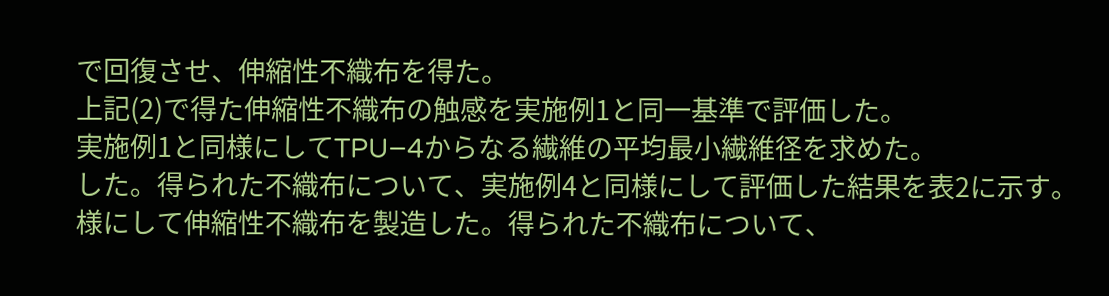で回復させ、伸縮性不織布を得た。
上記(2)で得た伸縮性不織布の触感を実施例1と同一基準で評価した。
実施例1と同様にしてTPU−4からなる繊維の平均最小繊維径を求めた。
した。得られた不織布について、実施例4と同様にして評価した結果を表2に示す。
様にして伸縮性不織布を製造した。得られた不織布について、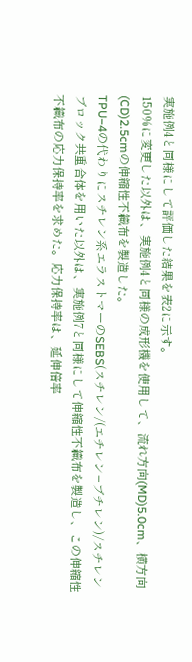実施例4と同様にして評価した結果を表2に示す。
150%に変更した以外は、実施例4と同様の成形機を使用して、流れ方向(MD)5.0cm、横方向(CD)2.5cmの伸縮性不織布を製造した。
TPU−4の代わりにスチレン系エラストマーのSEBS(スチレン/(エチレン−ブチレン)/スチレンブロック共重合体を用いた以外は、実施例7と同様にして伸縮性不織布を製造し、この伸縮性不織布の応力保持率を求めた。応力保持率は、延伸倍率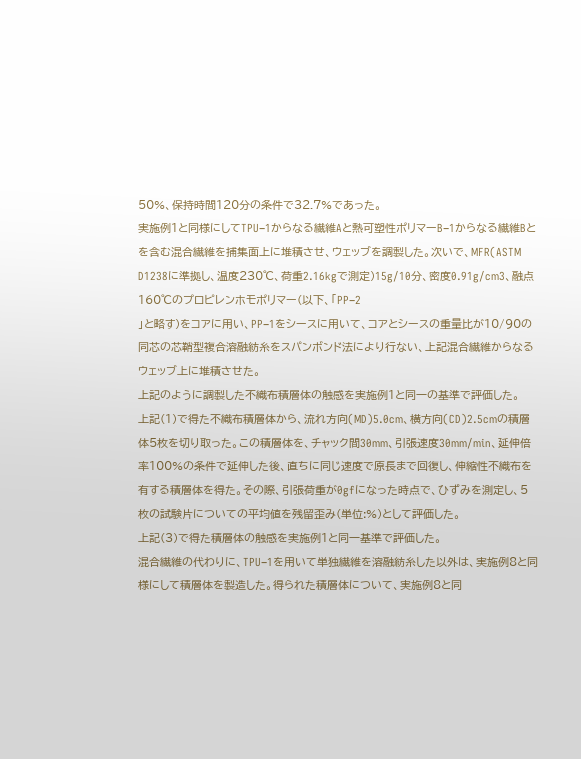50%、保持時間120分の条件で32.7%であった。
実施例1と同様にしてTPU−1からなる繊維Aと熱可塑性ポリマーB−1からなる繊維Bとを含む混合繊維を捕集面上に堆積させ、ウェッブを調製した。次いで、MFR(ASTM D1238に準拠し、温度230℃、荷重2.16kgで測定)15g/10分、密度0.91g/cm3、融点160℃のプロピレンホモポリマー(以下、「PP−2
」と略す)をコアに用い、PP−1をシースに用いて、コアとシースの重量比が10/90の同芯の芯鞘型複合溶融紡糸をスパンボンド法により行ない、上記混合繊維からなるウェッブ上に堆積させた。
上記のように調製した不織布積層体の触感を実施例1と同一の基準で評価した。
上記(1)で得た不織布積層体から、流れ方向(MD)5.0cm、横方向(CD)2.5cmの積層体5枚を切り取った。この積層体を、チャック間30mm、引張速度30mm/min、延伸倍率100%の条件で延伸した後、直ちに同じ速度で原長まで回復し、伸縮性不織布を有する積層体を得た。その際、引張荷重が0gfになった時点で、ひずみを測定し、5枚の試験片についての平均値を残留歪み(単位:%)として評価した。
上記(3)で得た積層体の触感を実施例1と同一基準で評価した。
混合繊維の代わりに、TPU−1を用いて単独繊維を溶融紡糸した以外は、実施例8と同様にして積層体を製造した。得られた積層体について、実施例8と同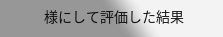様にして評価した結果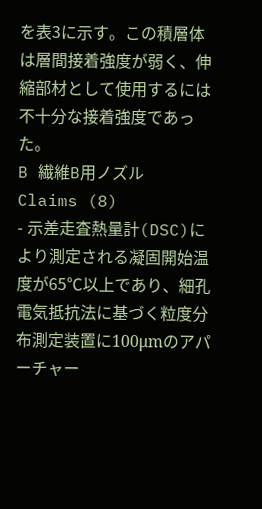を表3に示す。この積層体は層間接着強度が弱く、伸縮部材として使用するには不十分な接着強度であった。
B 繊維B用ノズル
Claims (8)
- 示差走査熱量計(DSC)により測定される凝固開始温度が65℃以上であり、細孔電気抵抗法に基づく粒度分布測定装置に100μmのアパーチャー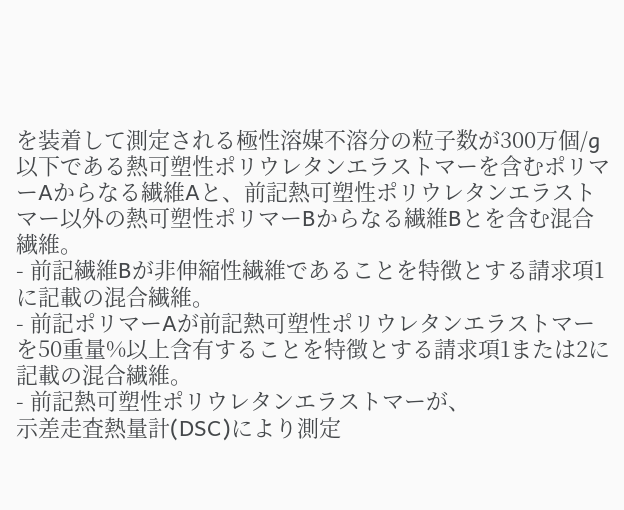を装着して測定される極性溶媒不溶分の粒子数が300万個/g以下である熱可塑性ポリウレタンエラストマーを含むポリマーAからなる繊維Aと、前記熱可塑性ポリウレタンエラストマー以外の熱可塑性ポリマーBからなる繊維Bとを含む混合繊維。
- 前記繊維Bが非伸縮性繊維であることを特徴とする請求項1に記載の混合繊維。
- 前記ポリマーAが前記熱可塑性ポリウレタンエラストマーを50重量%以上含有することを特徴とする請求項1または2に記載の混合繊維。
- 前記熱可塑性ポリウレタンエラストマーが、
示差走査熱量計(DSC)により測定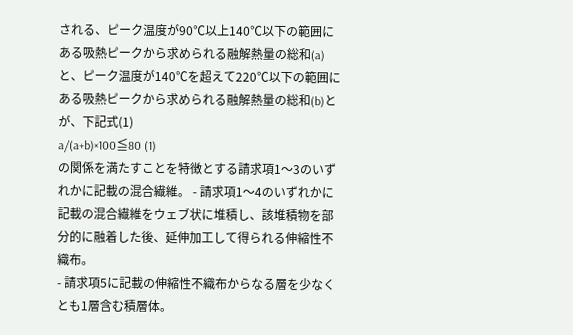される、ピーク温度が90℃以上140℃以下の範囲にある吸熱ピークから求められる融解熱量の総和(a)と、ピーク温度が140℃を超えて220℃以下の範囲にある吸熱ピークから求められる融解熱量の総和(b)とが、下記式(1)
a/(a+b)×100≦80 (1)
の関係を満たすことを特徴とする請求項1〜3のいずれかに記載の混合繊維。 - 請求項1〜4のいずれかに記載の混合繊維をウェブ状に堆積し、該堆積物を部分的に融着した後、延伸加工して得られる伸縮性不織布。
- 請求項5に記載の伸縮性不織布からなる層を少なくとも1層含む積層体。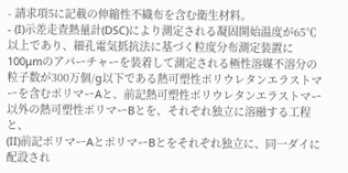- 請求項5に記載の伸縮性不織布を含む衛生材料。
- (I)示差走査熱量計(DSC)により測定される凝固開始温度が65℃以上であり、細孔電気抵抗法に基づく粒度分布測定装置に100μmのアパーチャーを装着して測定される極性溶媒不溶分の粒子数が300万個/g以下である熱可塑性ポリウレタンエラストマーを含むポリマーAと、前記熱可塑性ポリウレタンエラストマー以外の熱可塑性ポリマーBとを、それぞれ独立に溶融する工程と、
(II)前記ポリマーAとポリマーBとをそれぞれ独立に、同一ダイに配設され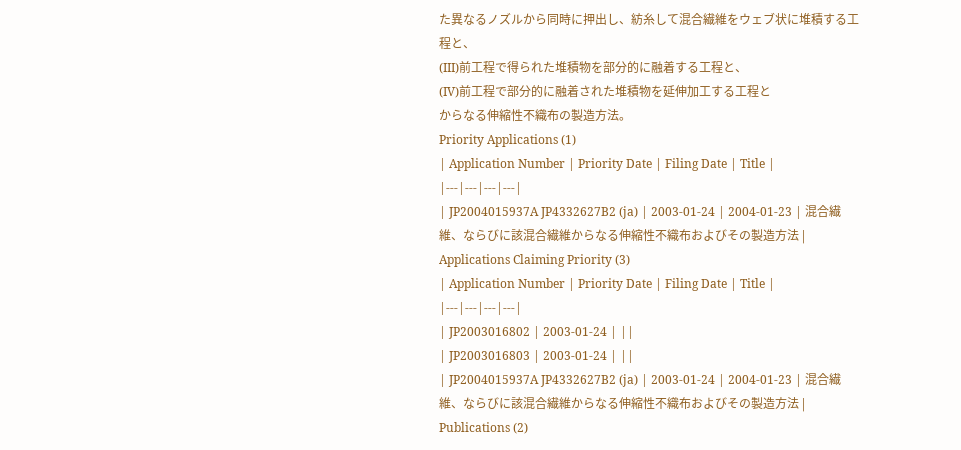た異なるノズルから同時に押出し、紡糸して混合繊維をウェブ状に堆積する工程と、
(III)前工程で得られた堆積物を部分的に融着する工程と、
(IV)前工程で部分的に融着された堆積物を延伸加工する工程と
からなる伸縮性不織布の製造方法。
Priority Applications (1)
| Application Number | Priority Date | Filing Date | Title |
|---|---|---|---|
| JP2004015937A JP4332627B2 (ja) | 2003-01-24 | 2004-01-23 | 混合繊維、ならびに該混合繊維からなる伸縮性不織布およびその製造方法 |
Applications Claiming Priority (3)
| Application Number | Priority Date | Filing Date | Title |
|---|---|---|---|
| JP2003016802 | 2003-01-24 | ||
| JP2003016803 | 2003-01-24 | ||
| JP2004015937A JP4332627B2 (ja) | 2003-01-24 | 2004-01-23 | 混合繊維、ならびに該混合繊維からなる伸縮性不織布およびその製造方法 |
Publications (2)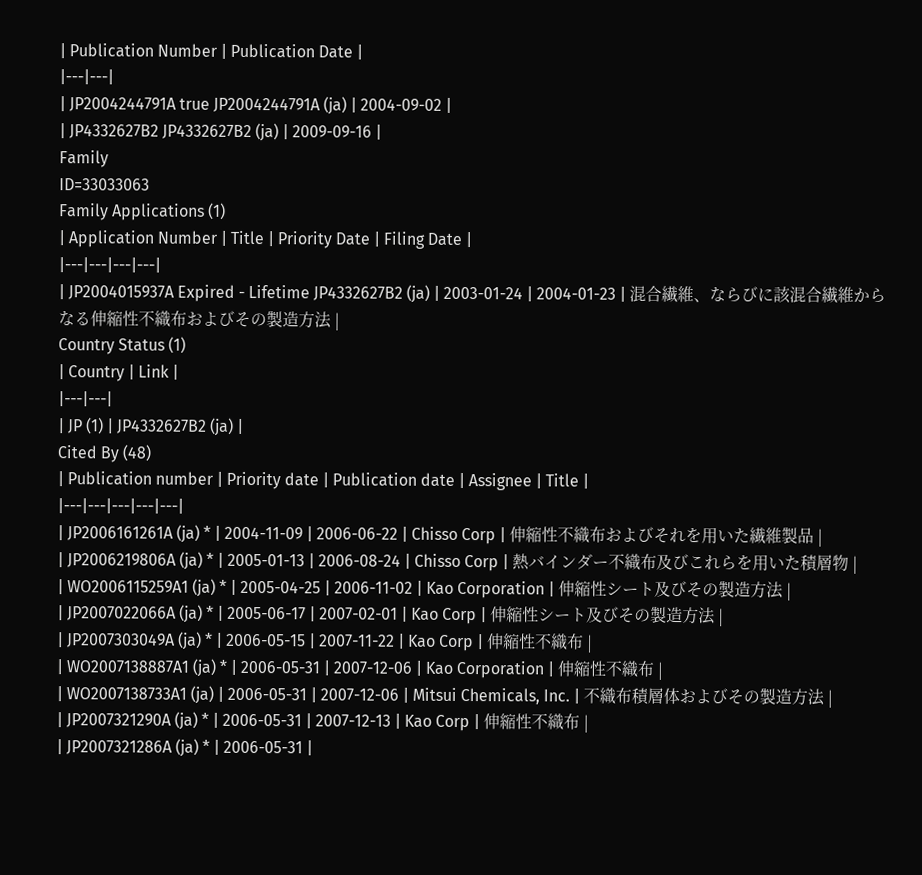| Publication Number | Publication Date |
|---|---|
| JP2004244791A true JP2004244791A (ja) | 2004-09-02 |
| JP4332627B2 JP4332627B2 (ja) | 2009-09-16 |
Family
ID=33033063
Family Applications (1)
| Application Number | Title | Priority Date | Filing Date |
|---|---|---|---|
| JP2004015937A Expired - Lifetime JP4332627B2 (ja) | 2003-01-24 | 2004-01-23 | 混合繊維、ならびに該混合繊維からなる伸縮性不織布およびその製造方法 |
Country Status (1)
| Country | Link |
|---|---|
| JP (1) | JP4332627B2 (ja) |
Cited By (48)
| Publication number | Priority date | Publication date | Assignee | Title |
|---|---|---|---|---|
| JP2006161261A (ja) * | 2004-11-09 | 2006-06-22 | Chisso Corp | 伸縮性不織布およびそれを用いた繊維製品 |
| JP2006219806A (ja) * | 2005-01-13 | 2006-08-24 | Chisso Corp | 熱バインダー不織布及びこれらを用いた積層物 |
| WO2006115259A1 (ja) * | 2005-04-25 | 2006-11-02 | Kao Corporation | 伸縮性シート及びその製造方法 |
| JP2007022066A (ja) * | 2005-06-17 | 2007-02-01 | Kao Corp | 伸縮性シート及びその製造方法 |
| JP2007303049A (ja) * | 2006-05-15 | 2007-11-22 | Kao Corp | 伸縮性不織布 |
| WO2007138887A1 (ja) * | 2006-05-31 | 2007-12-06 | Kao Corporation | 伸縮性不織布 |
| WO2007138733A1 (ja) | 2006-05-31 | 2007-12-06 | Mitsui Chemicals, Inc. | 不織布積層体およびその製造方法 |
| JP2007321290A (ja) * | 2006-05-31 | 2007-12-13 | Kao Corp | 伸縮性不織布 |
| JP2007321286A (ja) * | 2006-05-31 |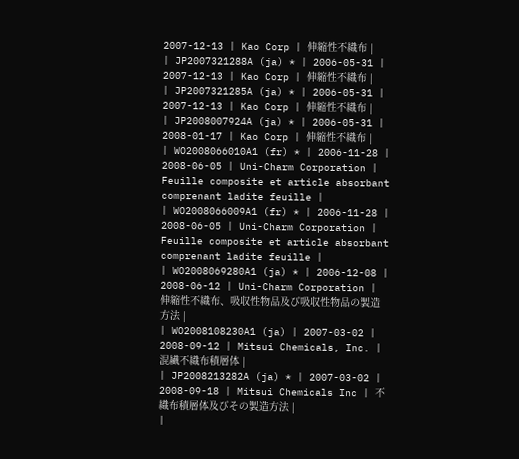2007-12-13 | Kao Corp | 伸縮性不織布 |
| JP2007321288A (ja) * | 2006-05-31 | 2007-12-13 | Kao Corp | 伸縮性不織布 |
| JP2007321285A (ja) * | 2006-05-31 | 2007-12-13 | Kao Corp | 伸縮性不織布 |
| JP2008007924A (ja) * | 2006-05-31 | 2008-01-17 | Kao Corp | 伸縮性不織布 |
| WO2008066010A1 (fr) * | 2006-11-28 | 2008-06-05 | Uni-Charm Corporation | Feuille composite et article absorbant comprenant ladite feuille |
| WO2008066009A1 (fr) * | 2006-11-28 | 2008-06-05 | Uni-Charm Corporation | Feuille composite et article absorbant comprenant ladite feuille |
| WO2008069280A1 (ja) * | 2006-12-08 | 2008-06-12 | Uni-Charm Corporation | 伸縮性不織布、吸収性物品及び吸収性物品の製造方法 |
| WO2008108230A1 (ja) | 2007-03-02 | 2008-09-12 | Mitsui Chemicals, Inc. | 混繊不織布積層体 |
| JP2008213282A (ja) * | 2007-03-02 | 2008-09-18 | Mitsui Chemicals Inc | 不織布積層体及びその製造方法 |
|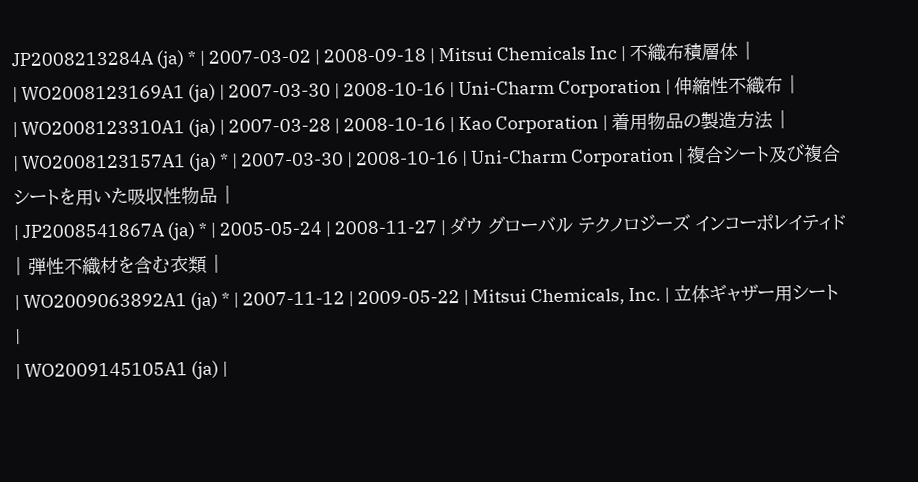JP2008213284A (ja) * | 2007-03-02 | 2008-09-18 | Mitsui Chemicals Inc | 不織布積層体 |
| WO2008123169A1 (ja) | 2007-03-30 | 2008-10-16 | Uni-Charm Corporation | 伸縮性不織布 |
| WO2008123310A1 (ja) | 2007-03-28 | 2008-10-16 | Kao Corporation | 着用物品の製造方法 |
| WO2008123157A1 (ja) * | 2007-03-30 | 2008-10-16 | Uni-Charm Corporation | 複合シート及び複合シートを用いた吸収性物品 |
| JP2008541867A (ja) * | 2005-05-24 | 2008-11-27 | ダウ グローバル テクノロジーズ インコーポレイティド | 弾性不織材を含む衣類 |
| WO2009063892A1 (ja) * | 2007-11-12 | 2009-05-22 | Mitsui Chemicals, Inc. | 立体ギャザー用シート |
| WO2009145105A1 (ja) |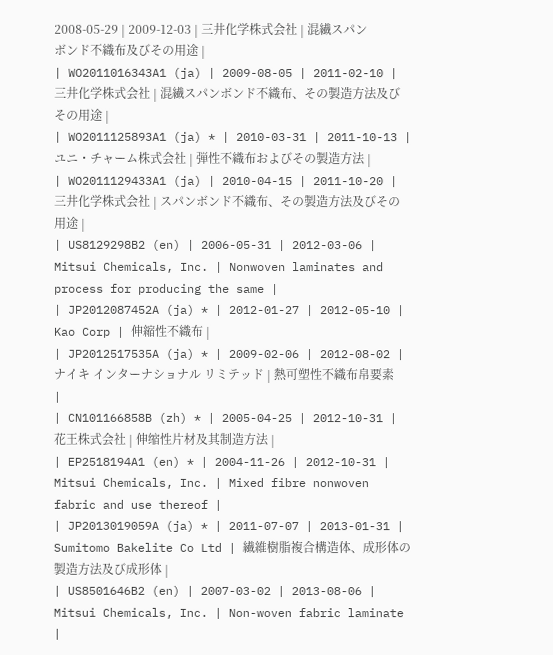2008-05-29 | 2009-12-03 | 三井化学株式会社 | 混繊スパンボンド不織布及びその用途 |
| WO2011016343A1 (ja) | 2009-08-05 | 2011-02-10 | 三井化学株式会社 | 混繊スパンボンド不織布、その製造方法及びその用途 |
| WO2011125893A1 (ja) * | 2010-03-31 | 2011-10-13 | ユニ・チャーム株式会社 | 弾性不織布およびその製造方法 |
| WO2011129433A1 (ja) | 2010-04-15 | 2011-10-20 | 三井化学株式会社 | スパンボンド不織布、その製造方法及びその用途 |
| US8129298B2 (en) | 2006-05-31 | 2012-03-06 | Mitsui Chemicals, Inc. | Nonwoven laminates and process for producing the same |
| JP2012087452A (ja) * | 2012-01-27 | 2012-05-10 | Kao Corp | 伸縮性不織布 |
| JP2012517535A (ja) * | 2009-02-06 | 2012-08-02 | ナイキ インターナショナル リミテッド | 熱可塑性不織布帛要素 |
| CN101166858B (zh) * | 2005-04-25 | 2012-10-31 | 花王株式会社 | 伸缩性片材及其制造方法 |
| EP2518194A1 (en) * | 2004-11-26 | 2012-10-31 | Mitsui Chemicals, Inc. | Mixed fibre nonwoven fabric and use thereof |
| JP2013019059A (ja) * | 2011-07-07 | 2013-01-31 | Sumitomo Bakelite Co Ltd | 繊維樹脂複合構造体、成形体の製造方法及び成形体 |
| US8501646B2 (en) | 2007-03-02 | 2013-08-06 | Mitsui Chemicals, Inc. | Non-woven fabric laminate |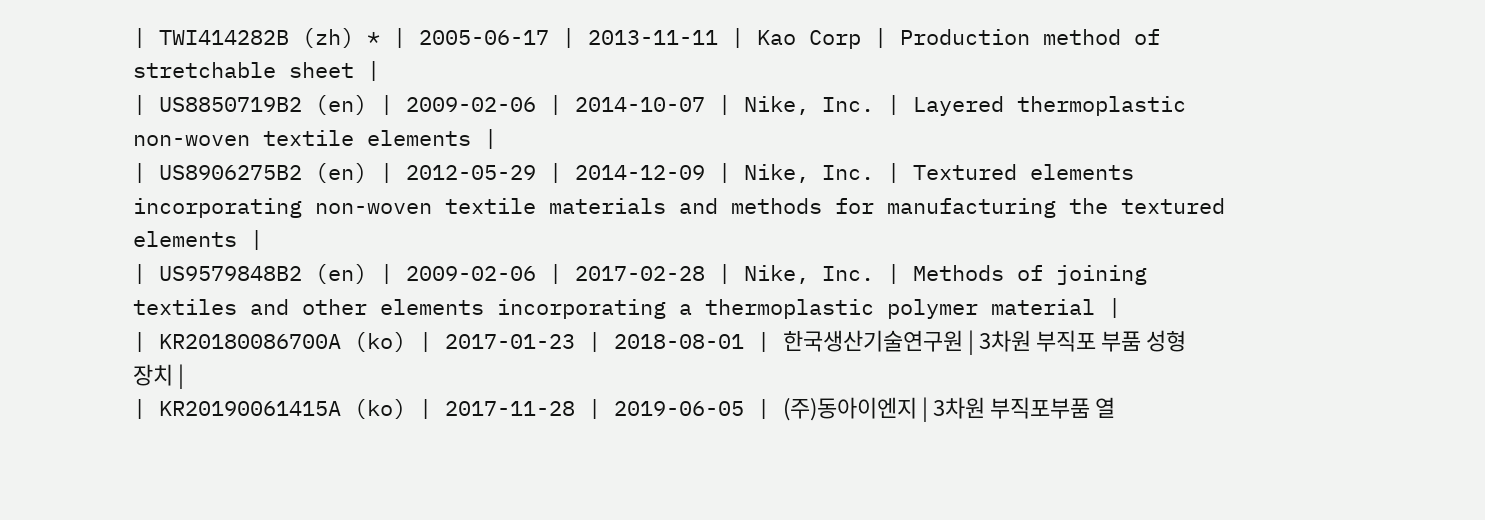| TWI414282B (zh) * | 2005-06-17 | 2013-11-11 | Kao Corp | Production method of stretchable sheet |
| US8850719B2 (en) | 2009-02-06 | 2014-10-07 | Nike, Inc. | Layered thermoplastic non-woven textile elements |
| US8906275B2 (en) | 2012-05-29 | 2014-12-09 | Nike, Inc. | Textured elements incorporating non-woven textile materials and methods for manufacturing the textured elements |
| US9579848B2 (en) | 2009-02-06 | 2017-02-28 | Nike, Inc. | Methods of joining textiles and other elements incorporating a thermoplastic polymer material |
| KR20180086700A (ko) | 2017-01-23 | 2018-08-01 | 한국생산기술연구원 | 3차원 부직포 부품 성형 장치 |
| KR20190061415A (ko) | 2017-11-28 | 2019-06-05 | (주)동아이엔지 | 3차원 부직포부품 열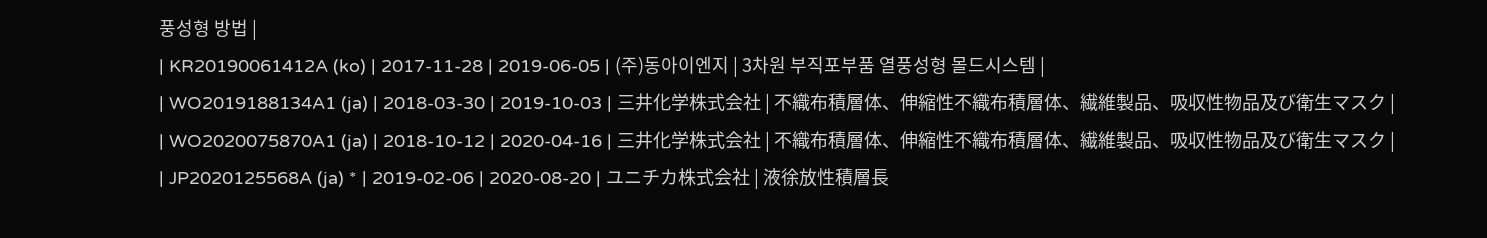풍성형 방법 |
| KR20190061412A (ko) | 2017-11-28 | 2019-06-05 | (주)동아이엔지 | 3차원 부직포부품 열풍성형 몰드시스템 |
| WO2019188134A1 (ja) | 2018-03-30 | 2019-10-03 | 三井化学株式会社 | 不織布積層体、伸縮性不織布積層体、繊維製品、吸収性物品及び衛生マスク |
| WO2020075870A1 (ja) | 2018-10-12 | 2020-04-16 | 三井化学株式会社 | 不織布積層体、伸縮性不織布積層体、繊維製品、吸収性物品及び衛生マスク |
| JP2020125568A (ja) * | 2019-02-06 | 2020-08-20 | ユニチカ株式会社 | 液徐放性積層長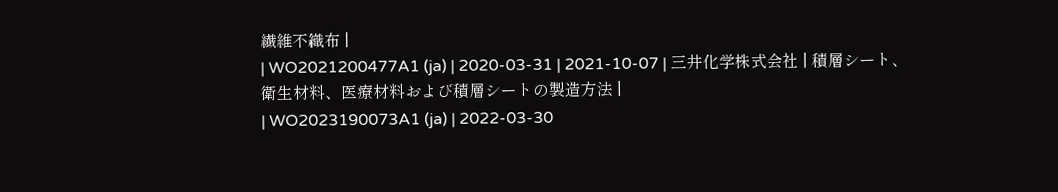繊維不織布 |
| WO2021200477A1 (ja) | 2020-03-31 | 2021-10-07 | 三井化学株式会社 | 積層シート、衛生材料、医療材料および積層シートの製造方法 |
| WO2023190073A1 (ja) | 2022-03-30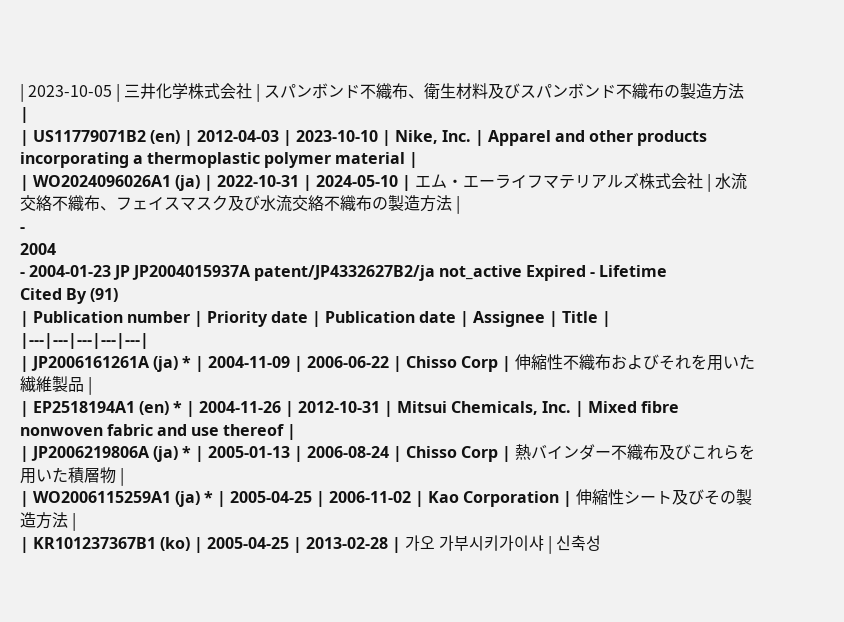| 2023-10-05 | 三井化学株式会社 | スパンボンド不織布、衛生材料及びスパンボンド不織布の製造方法 |
| US11779071B2 (en) | 2012-04-03 | 2023-10-10 | Nike, Inc. | Apparel and other products incorporating a thermoplastic polymer material |
| WO2024096026A1 (ja) | 2022-10-31 | 2024-05-10 | エム・エーライフマテリアルズ株式会社 | 水流交絡不織布、フェイスマスク及び水流交絡不織布の製造方法 |
-
2004
- 2004-01-23 JP JP2004015937A patent/JP4332627B2/ja not_active Expired - Lifetime
Cited By (91)
| Publication number | Priority date | Publication date | Assignee | Title |
|---|---|---|---|---|
| JP2006161261A (ja) * | 2004-11-09 | 2006-06-22 | Chisso Corp | 伸縮性不織布およびそれを用いた繊維製品 |
| EP2518194A1 (en) * | 2004-11-26 | 2012-10-31 | Mitsui Chemicals, Inc. | Mixed fibre nonwoven fabric and use thereof |
| JP2006219806A (ja) * | 2005-01-13 | 2006-08-24 | Chisso Corp | 熱バインダー不織布及びこれらを用いた積層物 |
| WO2006115259A1 (ja) * | 2005-04-25 | 2006-11-02 | Kao Corporation | 伸縮性シート及びその製造方法 |
| KR101237367B1 (ko) | 2005-04-25 | 2013-02-28 | 가오 가부시키가이샤 | 신축성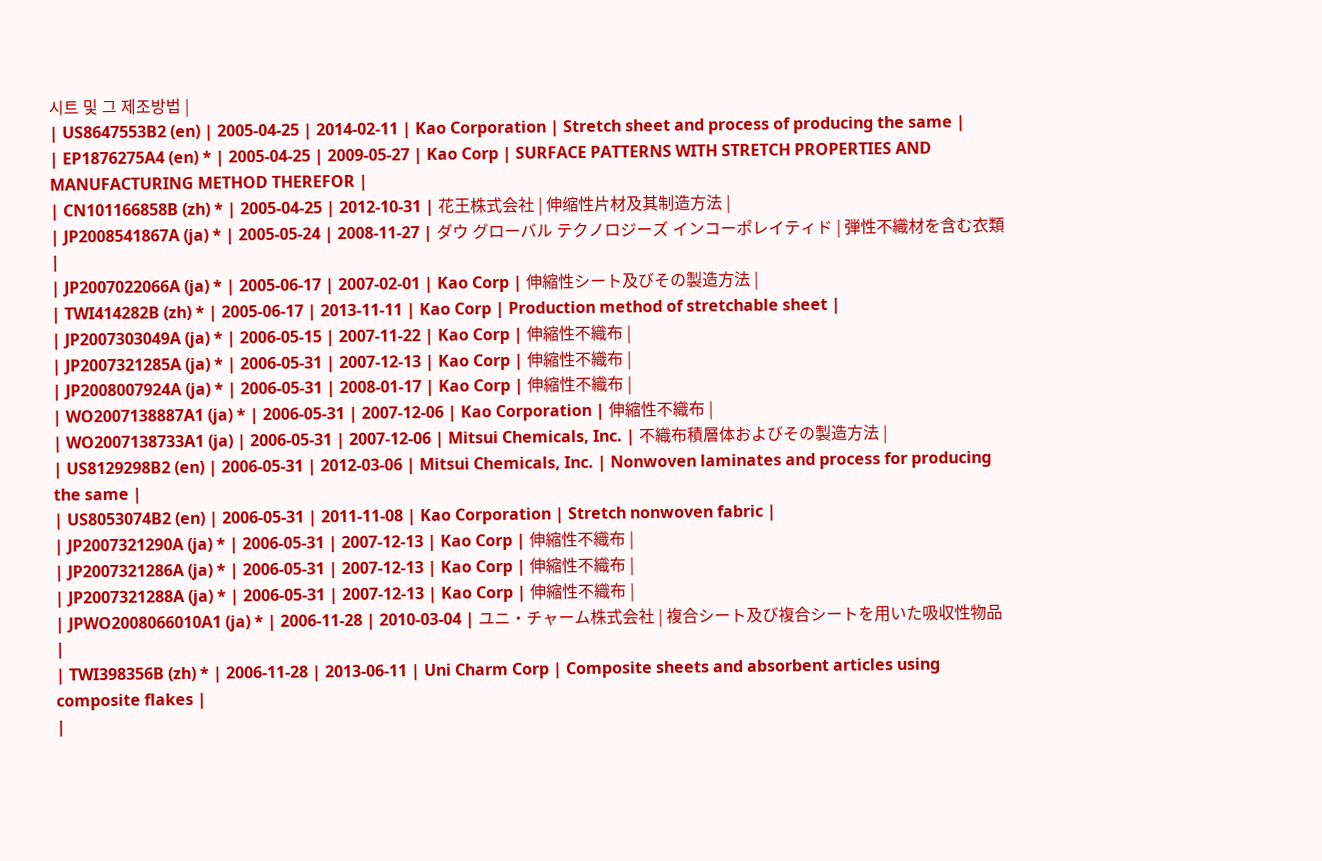시트 및 그 제조방법 |
| US8647553B2 (en) | 2005-04-25 | 2014-02-11 | Kao Corporation | Stretch sheet and process of producing the same |
| EP1876275A4 (en) * | 2005-04-25 | 2009-05-27 | Kao Corp | SURFACE PATTERNS WITH STRETCH PROPERTIES AND MANUFACTURING METHOD THEREFOR |
| CN101166858B (zh) * | 2005-04-25 | 2012-10-31 | 花王株式会社 | 伸缩性片材及其制造方法 |
| JP2008541867A (ja) * | 2005-05-24 | 2008-11-27 | ダウ グローバル テクノロジーズ インコーポレイティド | 弾性不織材を含む衣類 |
| JP2007022066A (ja) * | 2005-06-17 | 2007-02-01 | Kao Corp | 伸縮性シート及びその製造方法 |
| TWI414282B (zh) * | 2005-06-17 | 2013-11-11 | Kao Corp | Production method of stretchable sheet |
| JP2007303049A (ja) * | 2006-05-15 | 2007-11-22 | Kao Corp | 伸縮性不織布 |
| JP2007321285A (ja) * | 2006-05-31 | 2007-12-13 | Kao Corp | 伸縮性不織布 |
| JP2008007924A (ja) * | 2006-05-31 | 2008-01-17 | Kao Corp | 伸縮性不織布 |
| WO2007138887A1 (ja) * | 2006-05-31 | 2007-12-06 | Kao Corporation | 伸縮性不織布 |
| WO2007138733A1 (ja) | 2006-05-31 | 2007-12-06 | Mitsui Chemicals, Inc. | 不織布積層体およびその製造方法 |
| US8129298B2 (en) | 2006-05-31 | 2012-03-06 | Mitsui Chemicals, Inc. | Nonwoven laminates and process for producing the same |
| US8053074B2 (en) | 2006-05-31 | 2011-11-08 | Kao Corporation | Stretch nonwoven fabric |
| JP2007321290A (ja) * | 2006-05-31 | 2007-12-13 | Kao Corp | 伸縮性不織布 |
| JP2007321286A (ja) * | 2006-05-31 | 2007-12-13 | Kao Corp | 伸縮性不織布 |
| JP2007321288A (ja) * | 2006-05-31 | 2007-12-13 | Kao Corp | 伸縮性不織布 |
| JPWO2008066010A1 (ja) * | 2006-11-28 | 2010-03-04 | ユニ・チャーム株式会社 | 複合シート及び複合シートを用いた吸収性物品 |
| TWI398356B (zh) * | 2006-11-28 | 2013-06-11 | Uni Charm Corp | Composite sheets and absorbent articles using composite flakes |
|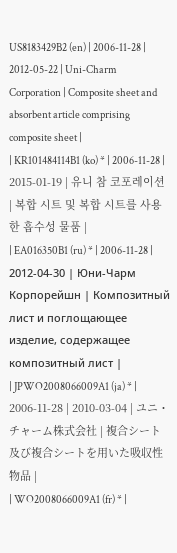US8183429B2 (en) | 2006-11-28 | 2012-05-22 | Uni-Charm Corporation | Composite sheet and absorbent article comprising composite sheet |
| KR101484114B1 (ko) * | 2006-11-28 | 2015-01-19 | 유니 참 코포레이션 | 복합 시트 및 복합 시트를 사용한 흡수성 물품 |
| EA016350B1 (ru) * | 2006-11-28 | 2012-04-30 | Юни-Чарм Корпорейшн | Композитный лист и поглощающее изделие, содержащее композитный лист |
| JPWO2008066009A1 (ja) * | 2006-11-28 | 2010-03-04 | ユニ・チャーム株式会社 | 複合シート及び複合シートを用いた吸収性物品 |
| WO2008066009A1 (fr) * |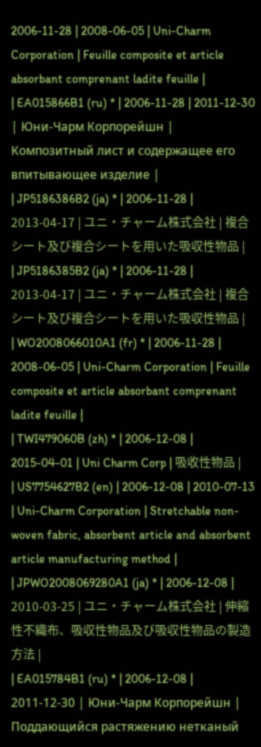2006-11-28 | 2008-06-05 | Uni-Charm Corporation | Feuille composite et article absorbant comprenant ladite feuille |
| EA015866B1 (ru) * | 2006-11-28 | 2011-12-30 | Юни-Чарм Корпорейшн | Композитный лист и содержащее его впитывающее изделие |
| JP5186386B2 (ja) * | 2006-11-28 | 2013-04-17 | ユニ・チャーム株式会社 | 複合シート及び複合シートを用いた吸収性物品 |
| JP5186385B2 (ja) * | 2006-11-28 | 2013-04-17 | ユニ・チャーム株式会社 | 複合シート及び複合シートを用いた吸収性物品 |
| WO2008066010A1 (fr) * | 2006-11-28 | 2008-06-05 | Uni-Charm Corporation | Feuille composite et article absorbant comprenant ladite feuille |
| TWI479060B (zh) * | 2006-12-08 | 2015-04-01 | Uni Charm Corp | 吸收性物品 |
| US7754627B2 (en) | 2006-12-08 | 2010-07-13 | Uni-Charm Corporation | Stretchable non-woven fabric, absorbent article and absorbent article manufacturing method |
| JPWO2008069280A1 (ja) * | 2006-12-08 | 2010-03-25 | ユニ・チャーム株式会社 | 伸縮性不織布、吸収性物品及び吸収性物品の製造方法 |
| EA015784B1 (ru) * | 2006-12-08 | 2011-12-30 | Юни-Чарм Корпорейшн | Поддающийся растяжению нетканый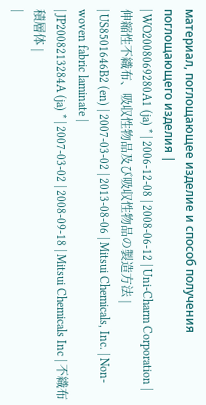материал, поглощающее изделие и способ получения поглощающего изделия |
| WO2008069280A1 (ja) * | 2006-12-08 | 2008-06-12 | Uni-Charm Corporation | 伸縮性不織布、吸収性物品及び吸収性物品の製造方法 |
| US8501646B2 (en) | 2007-03-02 | 2013-08-06 | Mitsui Chemicals, Inc. | Non-woven fabric laminate |
| JP2008213284A (ja) * | 2007-03-02 | 2008-09-18 | Mitsui Chemicals Inc | 不織布積層体 |
|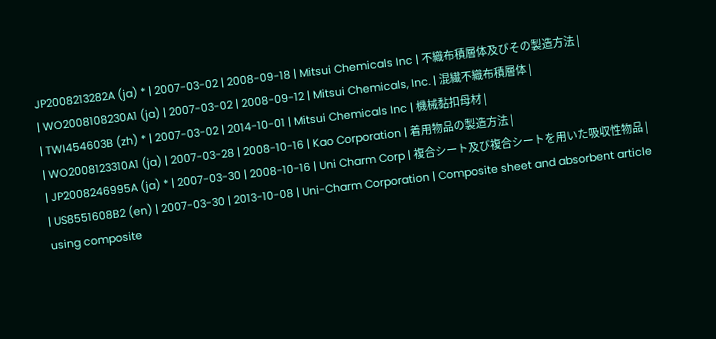JP2008213282A (ja) * | 2007-03-02 | 2008-09-18 | Mitsui Chemicals Inc | 不織布積層体及びその製造方法 |
| WO2008108230A1 (ja) | 2007-03-02 | 2008-09-12 | Mitsui Chemicals, Inc. | 混繊不織布積層体 |
| TWI454603B (zh) * | 2007-03-02 | 2014-10-01 | Mitsui Chemicals Inc | 機械黏扣母材 |
| WO2008123310A1 (ja) | 2007-03-28 | 2008-10-16 | Kao Corporation | 着用物品の製造方法 |
| JP2008246995A (ja) * | 2007-03-30 | 2008-10-16 | Uni Charm Corp | 複合シート及び複合シートを用いた吸収性物品 |
| US8551608B2 (en) | 2007-03-30 | 2013-10-08 | Uni-Charm Corporation | Composite sheet and absorbent article using composite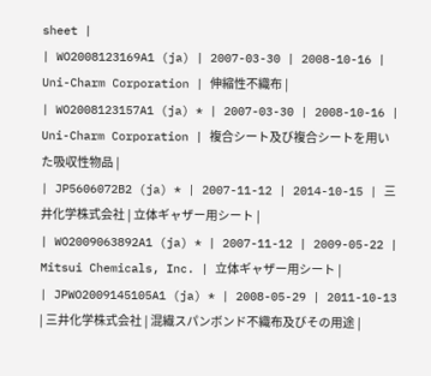sheet |
| WO2008123169A1 (ja) | 2007-03-30 | 2008-10-16 | Uni-Charm Corporation | 伸縮性不織布 |
| WO2008123157A1 (ja) * | 2007-03-30 | 2008-10-16 | Uni-Charm Corporation | 複合シート及び複合シートを用いた吸収性物品 |
| JP5606072B2 (ja) * | 2007-11-12 | 2014-10-15 | 三井化学株式会社 | 立体ギャザー用シート |
| WO2009063892A1 (ja) * | 2007-11-12 | 2009-05-22 | Mitsui Chemicals, Inc. | 立体ギャザー用シート |
| JPWO2009145105A1 (ja) * | 2008-05-29 | 2011-10-13 | 三井化学株式会社 | 混繊スパンボンド不織布及びその用途 |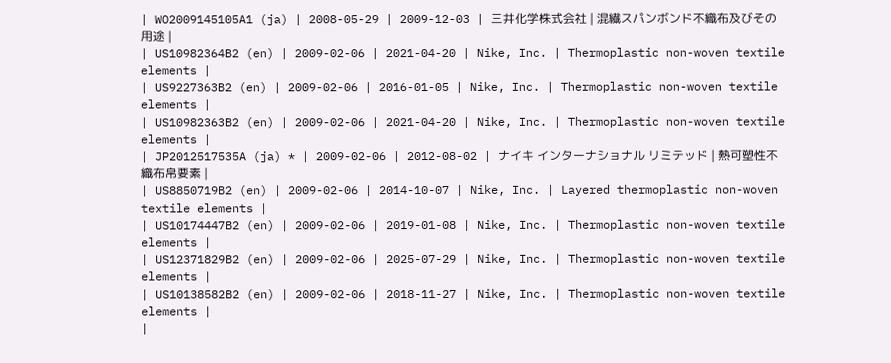| WO2009145105A1 (ja) | 2008-05-29 | 2009-12-03 | 三井化学株式会社 | 混繊スパンボンド不織布及びその用途 |
| US10982364B2 (en) | 2009-02-06 | 2021-04-20 | Nike, Inc. | Thermoplastic non-woven textile elements |
| US9227363B2 (en) | 2009-02-06 | 2016-01-05 | Nike, Inc. | Thermoplastic non-woven textile elements |
| US10982363B2 (en) | 2009-02-06 | 2021-04-20 | Nike, Inc. | Thermoplastic non-woven textile elements |
| JP2012517535A (ja) * | 2009-02-06 | 2012-08-02 | ナイキ インターナショナル リミテッド | 熱可塑性不織布帛要素 |
| US8850719B2 (en) | 2009-02-06 | 2014-10-07 | Nike, Inc. | Layered thermoplastic non-woven textile elements |
| US10174447B2 (en) | 2009-02-06 | 2019-01-08 | Nike, Inc. | Thermoplastic non-woven textile elements |
| US12371829B2 (en) | 2009-02-06 | 2025-07-29 | Nike, Inc. | Thermoplastic non-woven textile elements |
| US10138582B2 (en) | 2009-02-06 | 2018-11-27 | Nike, Inc. | Thermoplastic non-woven textile elements |
|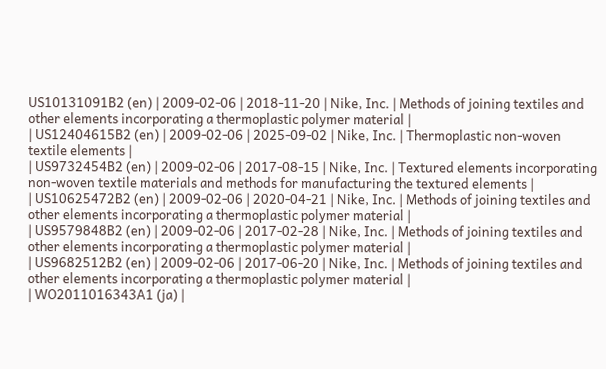US10131091B2 (en) | 2009-02-06 | 2018-11-20 | Nike, Inc. | Methods of joining textiles and other elements incorporating a thermoplastic polymer material |
| US12404615B2 (en) | 2009-02-06 | 2025-09-02 | Nike, Inc. | Thermoplastic non-woven textile elements |
| US9732454B2 (en) | 2009-02-06 | 2017-08-15 | Nike, Inc. | Textured elements incorporating non-woven textile materials and methods for manufacturing the textured elements |
| US10625472B2 (en) | 2009-02-06 | 2020-04-21 | Nike, Inc. | Methods of joining textiles and other elements incorporating a thermoplastic polymer material |
| US9579848B2 (en) | 2009-02-06 | 2017-02-28 | Nike, Inc. | Methods of joining textiles and other elements incorporating a thermoplastic polymer material |
| US9682512B2 (en) | 2009-02-06 | 2017-06-20 | Nike, Inc. | Methods of joining textiles and other elements incorporating a thermoplastic polymer material |
| WO2011016343A1 (ja) |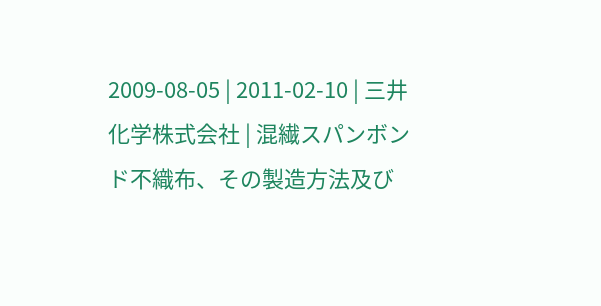2009-08-05 | 2011-02-10 | 三井化学株式会社 | 混繊スパンボンド不織布、その製造方法及び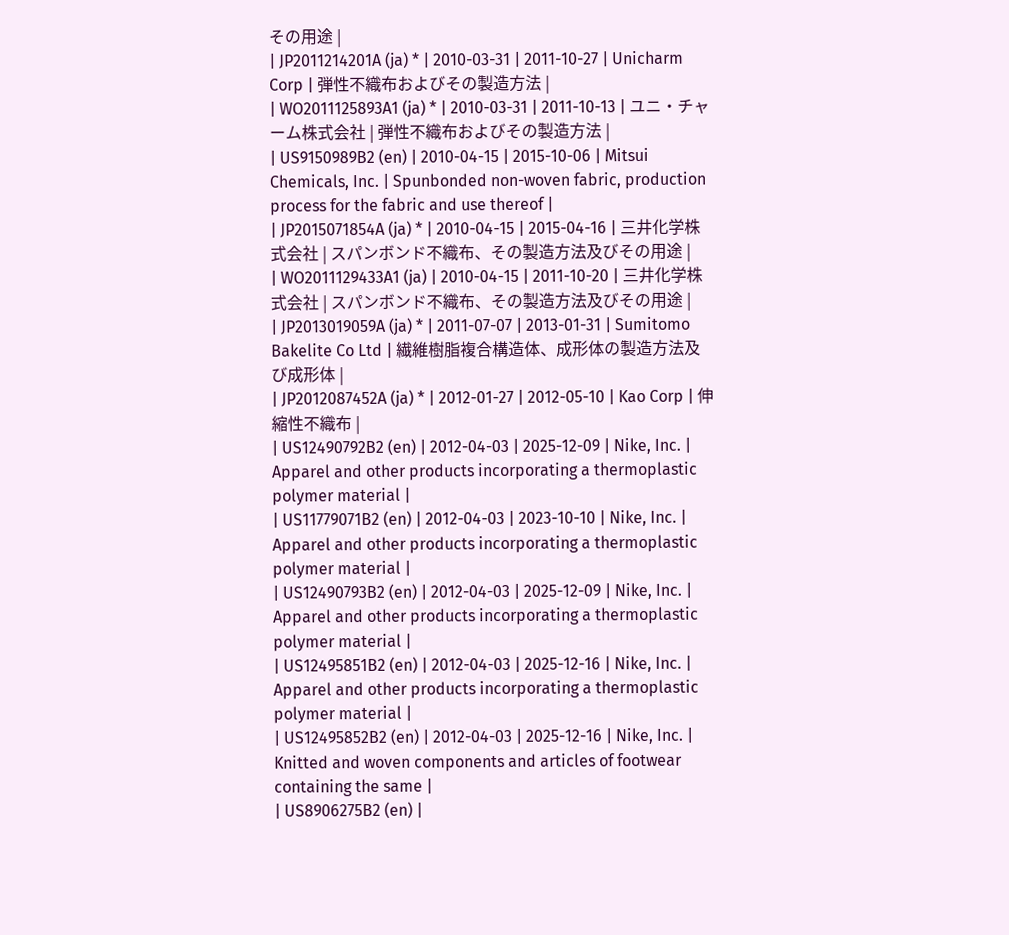その用途 |
| JP2011214201A (ja) * | 2010-03-31 | 2011-10-27 | Unicharm Corp | 弾性不織布およびその製造方法 |
| WO2011125893A1 (ja) * | 2010-03-31 | 2011-10-13 | ユニ・チャーム株式会社 | 弾性不織布およびその製造方法 |
| US9150989B2 (en) | 2010-04-15 | 2015-10-06 | Mitsui Chemicals, Inc. | Spunbonded non-woven fabric, production process for the fabric and use thereof |
| JP2015071854A (ja) * | 2010-04-15 | 2015-04-16 | 三井化学株式会社 | スパンボンド不織布、その製造方法及びその用途 |
| WO2011129433A1 (ja) | 2010-04-15 | 2011-10-20 | 三井化学株式会社 | スパンボンド不織布、その製造方法及びその用途 |
| JP2013019059A (ja) * | 2011-07-07 | 2013-01-31 | Sumitomo Bakelite Co Ltd | 繊維樹脂複合構造体、成形体の製造方法及び成形体 |
| JP2012087452A (ja) * | 2012-01-27 | 2012-05-10 | Kao Corp | 伸縮性不織布 |
| US12490792B2 (en) | 2012-04-03 | 2025-12-09 | Nike, Inc. | Apparel and other products incorporating a thermoplastic polymer material |
| US11779071B2 (en) | 2012-04-03 | 2023-10-10 | Nike, Inc. | Apparel and other products incorporating a thermoplastic polymer material |
| US12490793B2 (en) | 2012-04-03 | 2025-12-09 | Nike, Inc. | Apparel and other products incorporating a thermoplastic polymer material |
| US12495851B2 (en) | 2012-04-03 | 2025-12-16 | Nike, Inc. | Apparel and other products incorporating a thermoplastic polymer material |
| US12495852B2 (en) | 2012-04-03 | 2025-12-16 | Nike, Inc. | Knitted and woven components and articles of footwear containing the same |
| US8906275B2 (en) |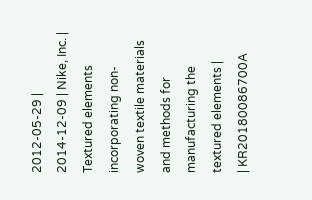2012-05-29 | 2014-12-09 | Nike, Inc. | Textured elements incorporating non-woven textile materials and methods for manufacturing the textured elements |
| KR20180086700A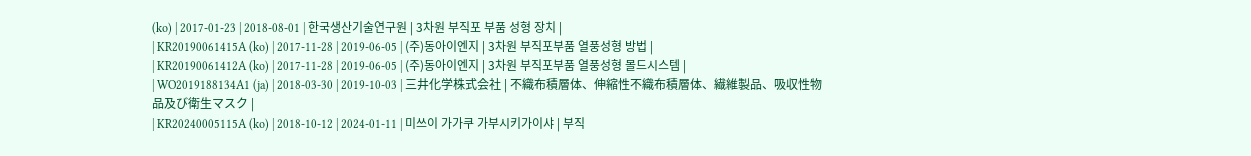(ko) | 2017-01-23 | 2018-08-01 | 한국생산기술연구원 | 3차원 부직포 부품 성형 장치 |
| KR20190061415A (ko) | 2017-11-28 | 2019-06-05 | (주)동아이엔지 | 3차원 부직포부품 열풍성형 방법 |
| KR20190061412A (ko) | 2017-11-28 | 2019-06-05 | (주)동아이엔지 | 3차원 부직포부품 열풍성형 몰드시스템 |
| WO2019188134A1 (ja) | 2018-03-30 | 2019-10-03 | 三井化学株式会社 | 不織布積層体、伸縮性不織布積層体、繊維製品、吸収性物品及び衛生マスク |
| KR20240005115A (ko) | 2018-10-12 | 2024-01-11 | 미쓰이 가가쿠 가부시키가이샤 | 부직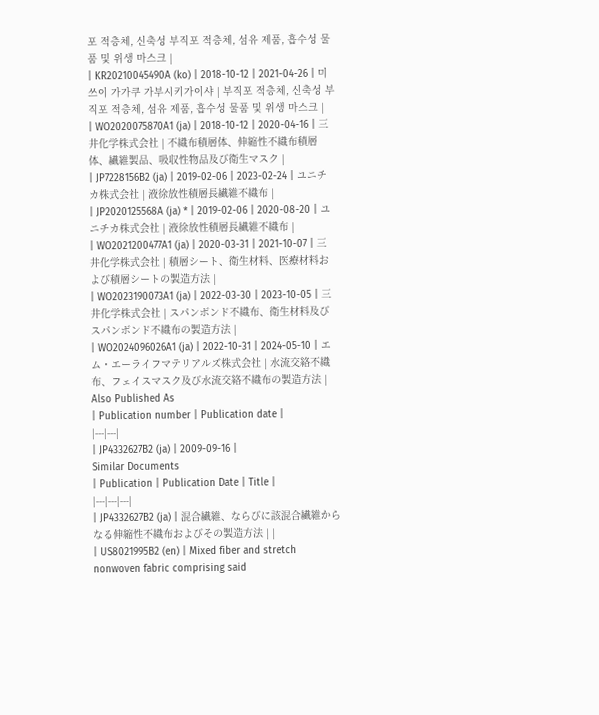포 적층체, 신축성 부직포 적층체, 섬유 제품, 흡수성 물품 및 위생 마스크 |
| KR20210045490A (ko) | 2018-10-12 | 2021-04-26 | 미쓰이 가가쿠 가부시키가이샤 | 부직포 적층체, 신축성 부직포 적층체, 섬유 제품, 흡수성 물품 및 위생 마스크 |
| WO2020075870A1 (ja) | 2018-10-12 | 2020-04-16 | 三井化学株式会社 | 不織布積層体、伸縮性不織布積層体、繊維製品、吸収性物品及び衛生マスク |
| JP7228156B2 (ja) | 2019-02-06 | 2023-02-24 | ユニチカ株式会社 | 液徐放性積層長繊維不織布 |
| JP2020125568A (ja) * | 2019-02-06 | 2020-08-20 | ユニチカ株式会社 | 液徐放性積層長繊維不織布 |
| WO2021200477A1 (ja) | 2020-03-31 | 2021-10-07 | 三井化学株式会社 | 積層シート、衛生材料、医療材料および積層シートの製造方法 |
| WO2023190073A1 (ja) | 2022-03-30 | 2023-10-05 | 三井化学株式会社 | スパンボンド不織布、衛生材料及びスパンボンド不織布の製造方法 |
| WO2024096026A1 (ja) | 2022-10-31 | 2024-05-10 | エム・エーライフマテリアルズ株式会社 | 水流交絡不織布、フェイスマスク及び水流交絡不織布の製造方法 |
Also Published As
| Publication number | Publication date |
|---|---|
| JP4332627B2 (ja) | 2009-09-16 |
Similar Documents
| Publication | Publication Date | Title |
|---|---|---|
| JP4332627B2 (ja) | 混合繊維、ならびに該混合繊維からなる伸縮性不織布およびその製造方法 | |
| US8021995B2 (en) | Mixed fiber and stretch nonwoven fabric comprising said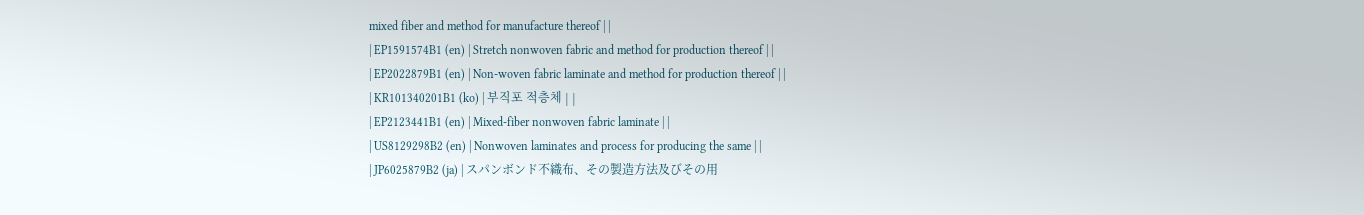mixed fiber and method for manufacture thereof | |
| EP1591574B1 (en) | Stretch nonwoven fabric and method for production thereof | |
| EP2022879B1 (en) | Non-woven fabric laminate and method for production thereof | |
| KR101340201B1 (ko) | 부직포 적층체 | |
| EP2123441B1 (en) | Mixed-fiber nonwoven fabric laminate | |
| US8129298B2 (en) | Nonwoven laminates and process for producing the same | |
| JP6025879B2 (ja) | スパンボンド不織布、その製造方法及びその用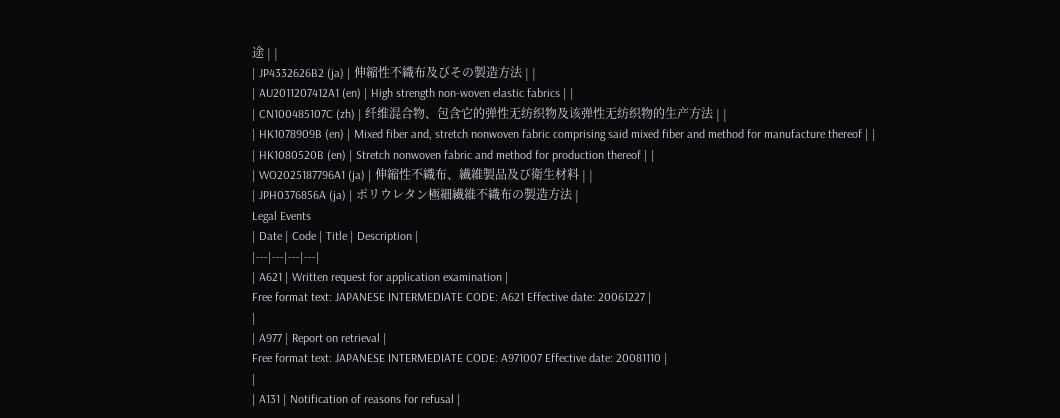途 | |
| JP4332626B2 (ja) | 伸縮性不織布及びその製造方法 | |
| AU2011207412A1 (en) | High strength non-woven elastic fabrics | |
| CN100485107C (zh) | 纤维混合物、包含它的弹性无纺织物及该弹性无纺织物的生产方法 | |
| HK1078909B (en) | Mixed fiber and, stretch nonwoven fabric comprising said mixed fiber and method for manufacture thereof | |
| HK1080520B (en) | Stretch nonwoven fabric and method for production thereof | |
| WO2025187796A1 (ja) | 伸縮性不織布、繊維製品及び衛生材料 | |
| JPH0376856A (ja) | ポリウレタン極細繊維不織布の製造方法 |
Legal Events
| Date | Code | Title | Description |
|---|---|---|---|
| A621 | Written request for application examination |
Free format text: JAPANESE INTERMEDIATE CODE: A621 Effective date: 20061227 |
|
| A977 | Report on retrieval |
Free format text: JAPANESE INTERMEDIATE CODE: A971007 Effective date: 20081110 |
|
| A131 | Notification of reasons for refusal |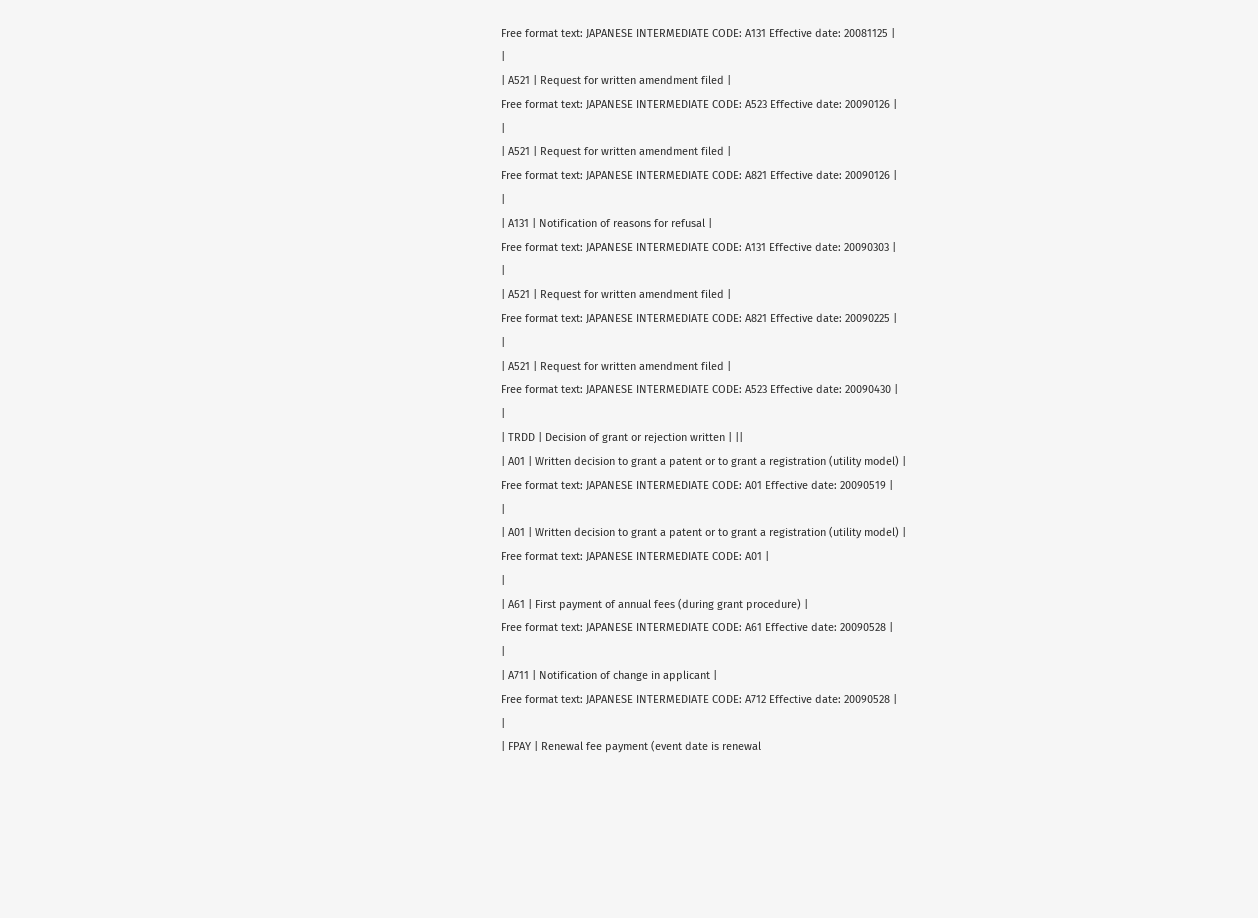Free format text: JAPANESE INTERMEDIATE CODE: A131 Effective date: 20081125 |
|
| A521 | Request for written amendment filed |
Free format text: JAPANESE INTERMEDIATE CODE: A523 Effective date: 20090126 |
|
| A521 | Request for written amendment filed |
Free format text: JAPANESE INTERMEDIATE CODE: A821 Effective date: 20090126 |
|
| A131 | Notification of reasons for refusal |
Free format text: JAPANESE INTERMEDIATE CODE: A131 Effective date: 20090303 |
|
| A521 | Request for written amendment filed |
Free format text: JAPANESE INTERMEDIATE CODE: A821 Effective date: 20090225 |
|
| A521 | Request for written amendment filed |
Free format text: JAPANESE INTERMEDIATE CODE: A523 Effective date: 20090430 |
|
| TRDD | Decision of grant or rejection written | ||
| A01 | Written decision to grant a patent or to grant a registration (utility model) |
Free format text: JAPANESE INTERMEDIATE CODE: A01 Effective date: 20090519 |
|
| A01 | Written decision to grant a patent or to grant a registration (utility model) |
Free format text: JAPANESE INTERMEDIATE CODE: A01 |
|
| A61 | First payment of annual fees (during grant procedure) |
Free format text: JAPANESE INTERMEDIATE CODE: A61 Effective date: 20090528 |
|
| A711 | Notification of change in applicant |
Free format text: JAPANESE INTERMEDIATE CODE: A712 Effective date: 20090528 |
|
| FPAY | Renewal fee payment (event date is renewal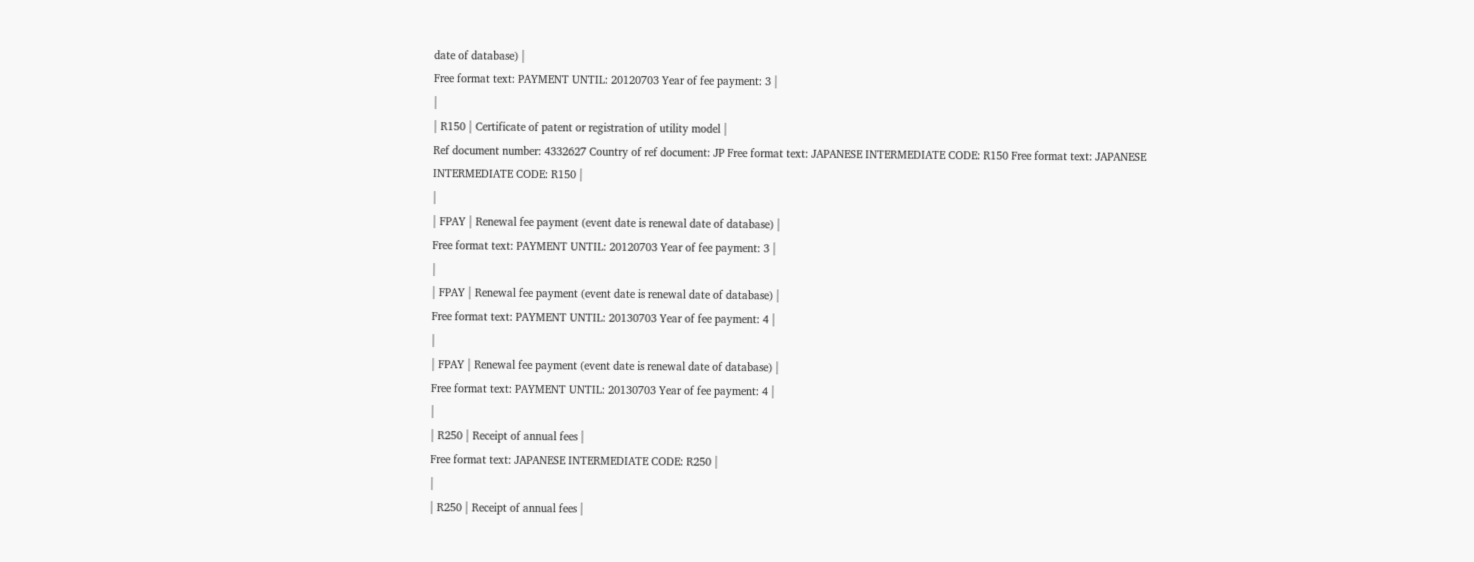date of database) |
Free format text: PAYMENT UNTIL: 20120703 Year of fee payment: 3 |
|
| R150 | Certificate of patent or registration of utility model |
Ref document number: 4332627 Country of ref document: JP Free format text: JAPANESE INTERMEDIATE CODE: R150 Free format text: JAPANESE INTERMEDIATE CODE: R150 |
|
| FPAY | Renewal fee payment (event date is renewal date of database) |
Free format text: PAYMENT UNTIL: 20120703 Year of fee payment: 3 |
|
| FPAY | Renewal fee payment (event date is renewal date of database) |
Free format text: PAYMENT UNTIL: 20130703 Year of fee payment: 4 |
|
| FPAY | Renewal fee payment (event date is renewal date of database) |
Free format text: PAYMENT UNTIL: 20130703 Year of fee payment: 4 |
|
| R250 | Receipt of annual fees |
Free format text: JAPANESE INTERMEDIATE CODE: R250 |
|
| R250 | Receipt of annual fees |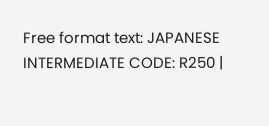Free format text: JAPANESE INTERMEDIATE CODE: R250 |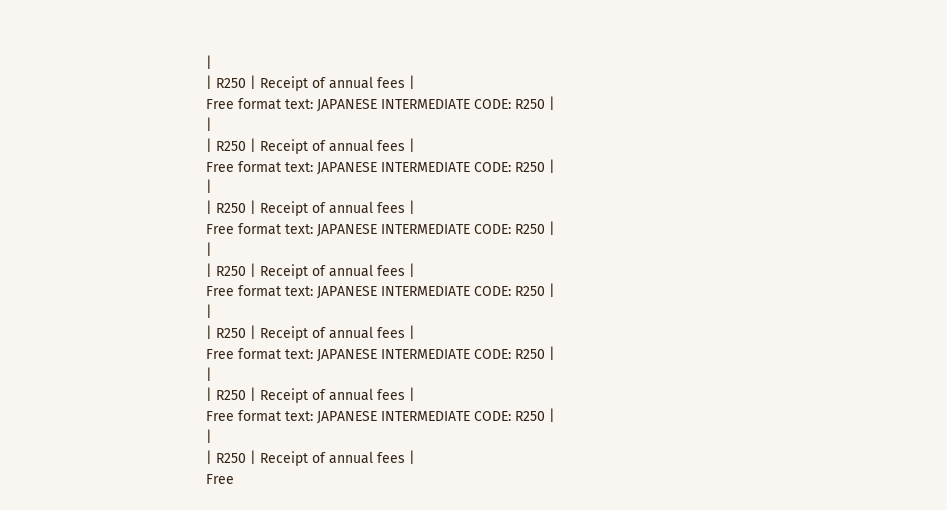|
| R250 | Receipt of annual fees |
Free format text: JAPANESE INTERMEDIATE CODE: R250 |
|
| R250 | Receipt of annual fees |
Free format text: JAPANESE INTERMEDIATE CODE: R250 |
|
| R250 | Receipt of annual fees |
Free format text: JAPANESE INTERMEDIATE CODE: R250 |
|
| R250 | Receipt of annual fees |
Free format text: JAPANESE INTERMEDIATE CODE: R250 |
|
| R250 | Receipt of annual fees |
Free format text: JAPANESE INTERMEDIATE CODE: R250 |
|
| R250 | Receipt of annual fees |
Free format text: JAPANESE INTERMEDIATE CODE: R250 |
|
| R250 | Receipt of annual fees |
Free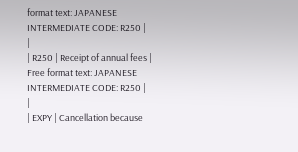format text: JAPANESE INTERMEDIATE CODE: R250 |
|
| R250 | Receipt of annual fees |
Free format text: JAPANESE INTERMEDIATE CODE: R250 |
|
| EXPY | Cancellation because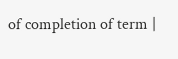of completion of term |